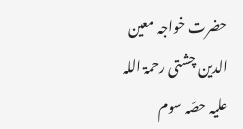حضرت خواجہ معین الدین چشتی رحمۃ اللہ علیہ حصّہ سوم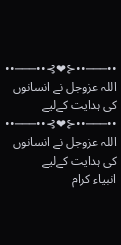••───••⊰❤⊱••───••
اللہ عزوجل نے انسانوں کی ہدایت کےلیے
••───••⊰❤⊱••───••
اللہ عزوجل نے انسانوں کی ہدایت کےلیے
انبیاء کرام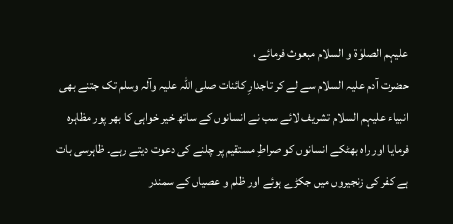علیہم الصلوٰۃ و السلام مبعوث فرمائے ،
حضرت آدم علیہ السلام سے لے کر تاجدارِ کائنات صلی اللہ علیہ وآلہ وسلم تک جتنے بھی انبیاء علیہم السلام تشریف لائے سب نے انسانوں کے ساتھ خیر خواہی کا بھر پور مظاہرہ فرمایا اور راہ بھٹکے انسانوں کو صراطِ مستقیم پر چلنے کی دعوت دیتے رہے۔ ظاہرسی بات ہے کفر کی زنجیروں میں جکڑے ہوئے اور ظلم و عصیاں کے سمندر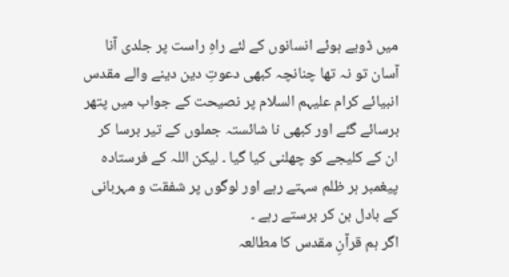میں ڈوبے ہوئے انسانوں کے لئے راہِ راست پر جلدی آنا آسان تو نہ تھا چنانچہ کبھی دعوتِ دین دینے والے مقدس انبیائے کرام علیہم السلام پر نصیحت کے جواب میں پتھر برسائے گئے اور کبھی نا شائستہ جملوں کے تیر برسا کر ان کے کلیجے کو چھلنی کیا گیا ۔ لیکن اللہ کے فرستادہ پیغمبر ہر ظلم سہتے رہے اور لوگوں پر شفقت و مہربانی کے بادل بن کر برستے رہے ۔
اگر ہم قرآنِ مقدس کا مطالعہ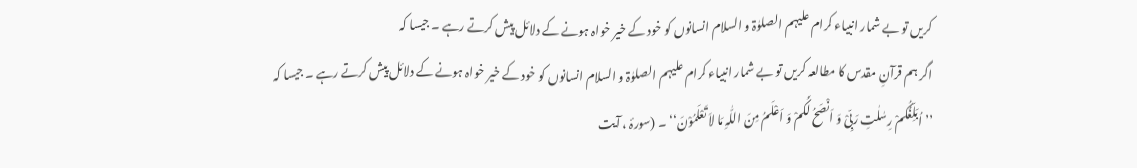کریں تو بے شمار انبیاء کرام علیہم الصلوٰۃ و السلام انسانوں کو خود کے خیر خواہ ہونے کے دلائل پیش کرتے رہے ۔ جیسا کہ
اگر ہم قرآنِ مقدس کا مطالعہ کریں تو بے شمار انبیاء کرام علیہم الصلوٰۃ و السلام انسانوں کو خود کے خیر خواہ ہونے کے دلائل پیش کرتے رہے ۔ جیسا کہ
’’ اُبَلِّغُکُمْ رِسٰلٰتِ رَبِّیْ وَ اَنْصَحُ لَکُمْ وَ اَعْلَمُ مِنَ اللّٰہِ مَا لاَ تَعْلَمُوْنَ‘‘ ۔ (سورۂ ، آیت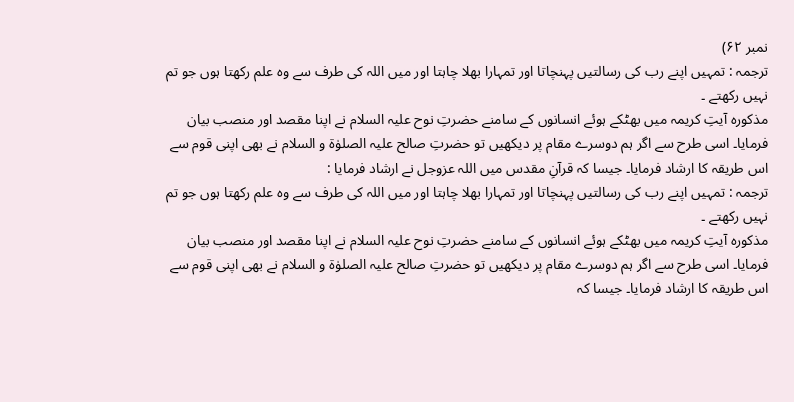نمبر ۶۲)
ترجمہ : تمہیں اپنے رب کی رسالتیں پہنچاتا اور تمہارا بھلا چاہتا اور میں اللہ کی طرف سے وہ علم رکھتا ہوں جو تم نہیں رکھتے ۔
مذکورہ آیتِ کریمہ میں بھٹکے ہوئے انسانوں کے سامنے حضرتِ نوح علیہ السلام نے اپنا مقصد اور منصب بیان فرمایا۔ اسی طرح سے اگر ہم دوسرے مقام پر دیکھیں تو حضرتِ صالح علیہ الصلوٰۃ و السلام نے بھی اپنی قوم سے اس طریقہ کا ارشاد فرمایا۔ جیسا کہ قرآنِ مقدس میں اللہ عزوجل نے ارشاد فرمایا :
ترجمہ : تمہیں اپنے رب کی رسالتیں پہنچاتا اور تمہارا بھلا چاہتا اور میں اللہ کی طرف سے وہ علم رکھتا ہوں جو تم نہیں رکھتے ۔
مذکورہ آیتِ کریمہ میں بھٹکے ہوئے انسانوں کے سامنے حضرتِ نوح علیہ السلام نے اپنا مقصد اور منصب بیان فرمایا۔ اسی طرح سے اگر ہم دوسرے مقام پر دیکھیں تو حضرتِ صالح علیہ الصلوٰۃ و السلام نے بھی اپنی قوم سے اس طریقہ کا ارشاد فرمایا۔ جیسا کہ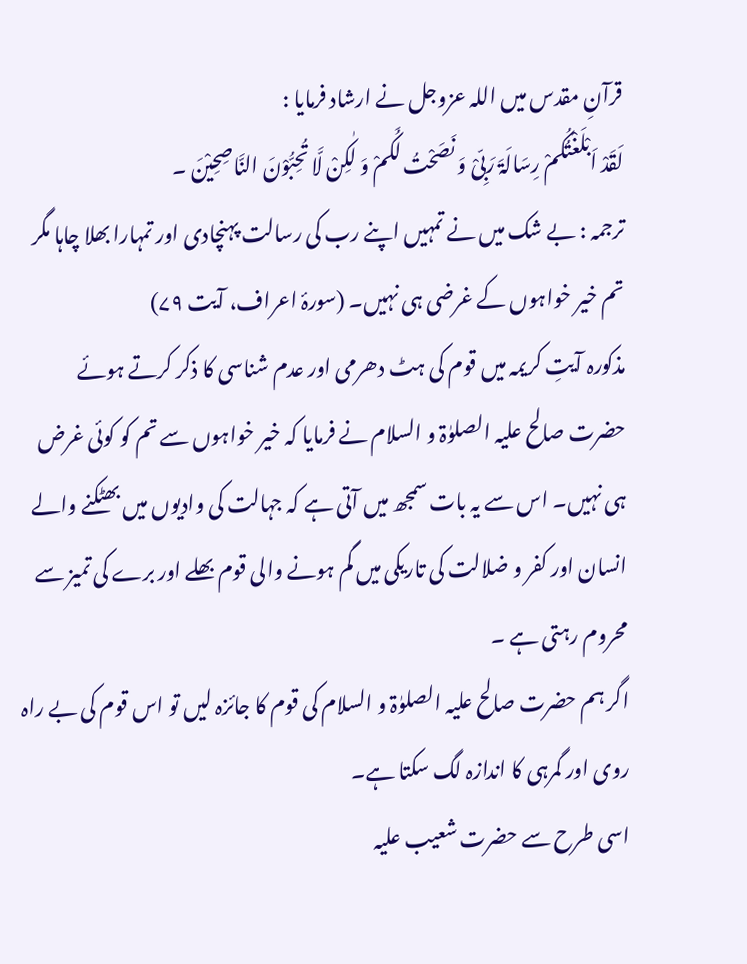قرآنِ مقدس میں اللہ عزوجل نے ارشاد فرمایا :
لَقَدْ اَبْلَغْتُکُمْ رِسَالَۃَ رَبِّیْ وَ نَصَحْتُ لَکُمْ وَ لٰکِنْ لَّا تُحِبُّوْنَ النَّاصِحِیْنَ ۔
ترجمہ : بے شک میں نے تمہیں اپنے رب کی رسالت پہنچادی اور تمہارا بھلا چاہا مگر تم خیر خواہوں کے غرضی ہی نہیں۔ (سورۂ اعراف، آیت ۷۹)
مذکورہ آیتِ کریمہ میں قوم کی ہٹ دھرمی اور عدم شناسی کا ذکر کرتے ہوئے حضرت صالح علیہ الصلوٰۃ و السلام نے فرمایا کہ خیر خواہوں سے تم کو کوئی غرض ہی نہیں۔ اس سے یہ بات سمجھ میں آتی ہے کہ جہالت کی وادیوں میں بھٹکنے والے انسان اور کفر و ضلالت کی تاریکی میں گم ہونے والی قوم بھلے اور برے کی تمیز سے محروم رہتی ہے ۔
اگر ہم حضرت صالح علیہ الصلوٰۃ و السلام کی قوم کا جائزہ لیں تو اس قوم کی بے راہ روی اور گمرہی کا اندازہ لگ سکتا ہے۔
اسی طرح سے حضرت شعیب علیہ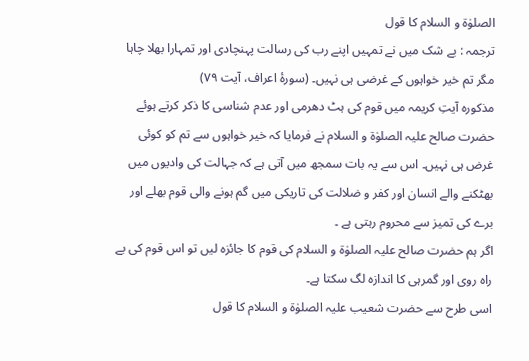الصلوٰۃ و السلام کا قول
ترجمہ : بے شک میں نے تمہیں اپنے رب کی رسالت پہنچادی اور تمہارا بھلا چاہا مگر تم خیر خواہوں کے غرضی ہی نہیں۔ (سورۂ اعراف، آیت ۷۹)
مذکورہ آیتِ کریمہ میں قوم کی ہٹ دھرمی اور عدم شناسی کا ذکر کرتے ہوئے حضرت صالح علیہ الصلوٰۃ و السلام نے فرمایا کہ خیر خواہوں سے تم کو کوئی غرض ہی نہیں۔ اس سے یہ بات سمجھ میں آتی ہے کہ جہالت کی وادیوں میں بھٹکنے والے انسان اور کفر و ضلالت کی تاریکی میں گم ہونے والی قوم بھلے اور برے کی تمیز سے محروم رہتی ہے ۔
اگر ہم حضرت صالح علیہ الصلوٰۃ و السلام کی قوم کا جائزہ لیں تو اس قوم کی بے راہ روی اور گمرہی کا اندازہ لگ سکتا ہے۔
اسی طرح سے حضرت شعیب علیہ الصلوٰۃ و السلام کا قول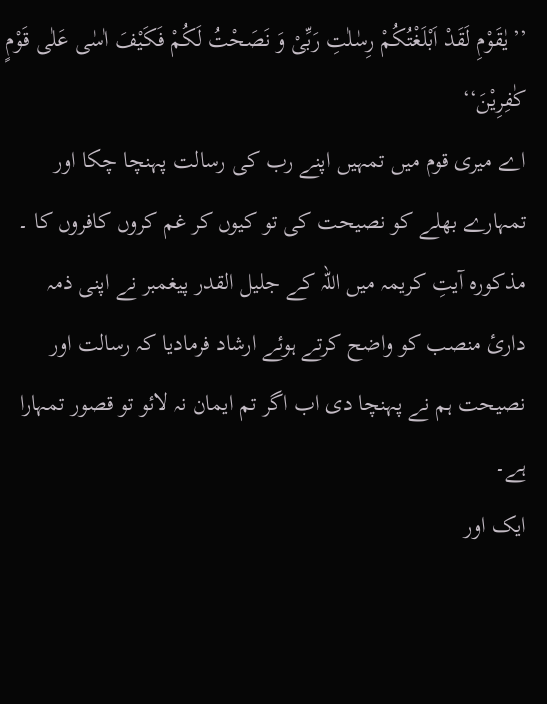’’یٰقَوْمِ لَقَدْ اَبْلَغْتُکُمْ رِسٰلٰتِ رَبِّیْ وَ نَصَحْتُ لَکُمْ فَکَیْفَ اٰسٰی عَلٰی قَوْمٍ کٰفِرِیْنَ‘‘
اے میری قوم میں تمہیں اپنے رب کی رسالت پہنچا چکا اور تمہارے بھلے کو نصیحت کی تو کیوں کر غم کروں کافروں کا ۔
مذکورہ آیتِ کریمہ میں اللہ کے جلیل القدر پیغمبر نے اپنی ذمہ داریٔ منصب کو واضح کرتے ہوئے ارشاد فرمادیا کہ رسالت اور نصیحت ہم نے پہنچا دی اب اگر تم ایمان نہ لائو تو قصور تمہارا ہے۔
ایک اور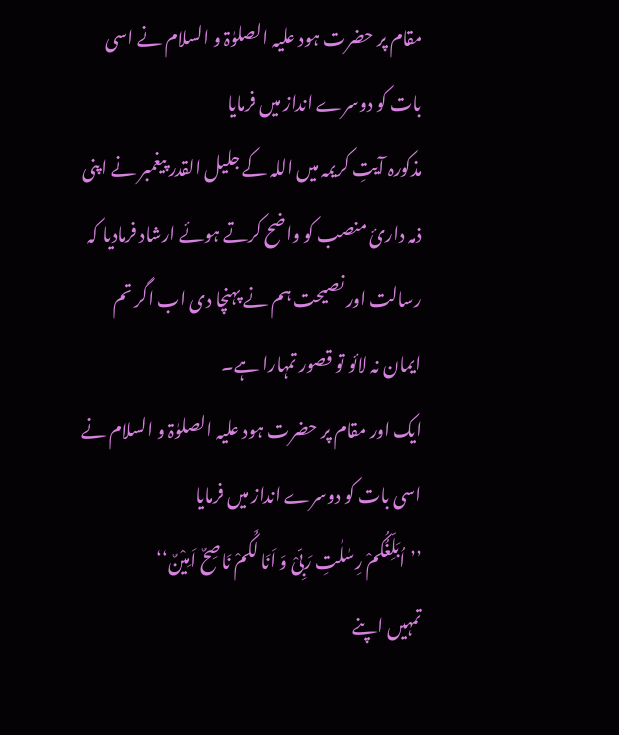مقام پر حضرت ہود علیہ الصلوٰۃ و السلام نے اسی بات کو دوسرے انداز میں فرمایا
مذکورہ آیتِ کریمہ میں اللہ کے جلیل القدر پیغمبر نے اپنی ذمہ داریٔ منصب کو واضح کرتے ہوئے ارشاد فرمادیا کہ رسالت اور نصیحت ہم نے پہنچا دی اب اگر تم ایمان نہ لائو تو قصور تمہارا ہے۔
ایک اور مقام پر حضرت ہود علیہ الصلوٰۃ و السلام نے اسی بات کو دوسرے انداز میں فرمایا
’’اُبَلِّغُکُمْ رِسٰلٰتِ رَبِّیْ وَ اَنَا لَکُمْ نَاصِحٌ اَمِیْنٌ‘‘
تمہیں اپنے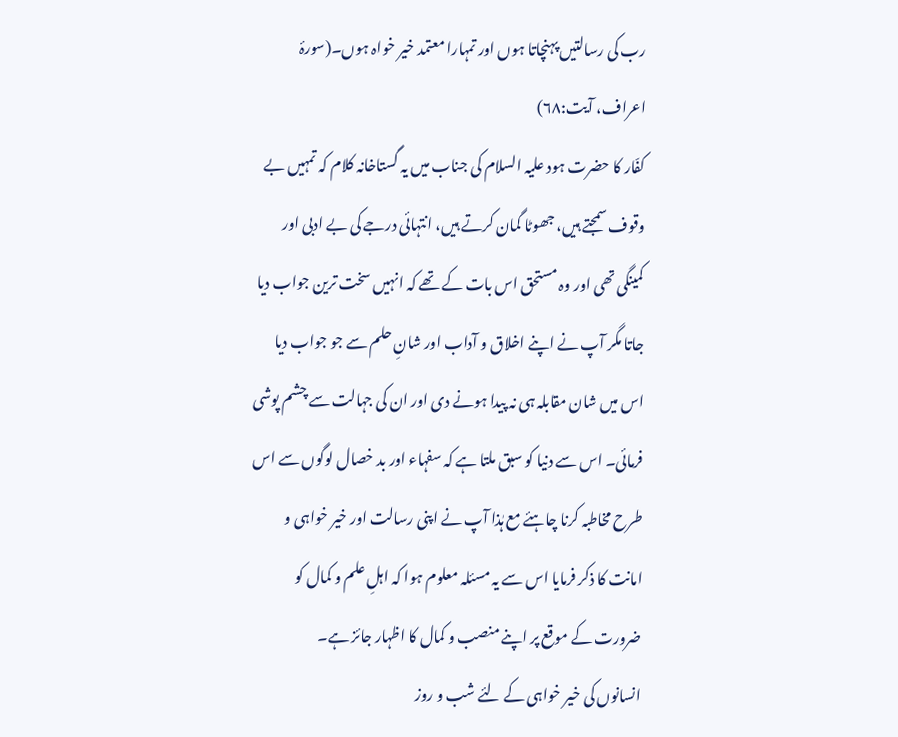رب کی رسالتیں پہنچاتا ہوں اور تمہارا معتمد خیر خواہ ہوں۔(سورۂ اعراف، آیت:۶۸)
کفّار کا حضرت ہود علیہ السلام کی جناب میں یہ گستاخانہ کلام کہ تمہیں بے وقوف سمجتے ہیں، جھوٹا گمان کرتے ہیں، انتہائی درجے کی بے ادبی اور کمینگی تھی اور وہ مستحق اس بات کے تھے کہ انہیں سخت ترین جواب دیا جاتا مگر آپ نے اپنے اخلاق و آداب اور شانِ حلم سے جو جواب دیا اس میں شان مقابلہ ہی نہ پیدا ہونے دی اور ان کی جہالت سے چشم پوشی فرمائی۔ اس سے دنیا کو سبق ملتا ہے کہ سفہاء اور بد خصال لوگوں سے اس طرح مخاطبہ کرنا چاہئے مع ہٰذا آپ نے اپنی رسالت اور خیر خواہی و امانت کا ذکر فرمایا اس سے یہ مسئلہ معلوم ہوا کہ اہلِ علم و کمال کو ضرورت کے موقع پر اپنے منصب و کمال کا اظہار جائز ہے۔
انسانوں کی خیر خواہی کے لئے شب و روز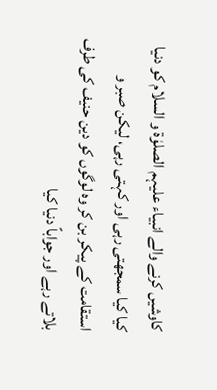کاوشیں کرنے والے انبیاء علیہم الصلوٰۃ و السلام کو دنیا کیا کیا سمجھتی رہی اور کہتی رہی، لیکن صبر و استقامت کے پیکر بن کر وہ لوگوں کو دین حنیف کی طرف بلاتے رہے اور جواباً دنیا کیا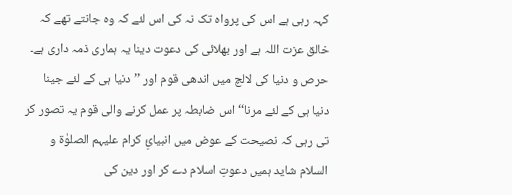کہہ رہی ہے اس کی پرواہ تک نہ کی اس لئے کہ وہ جانتے تھے کہ خالق عزت اللہ ہے اور بھلائی کی دعوت دینا یہ ہماری ذمہ داری ہے۔
حرص و دنیا کی لالچ میں اندھی قوم اور ’’دنیا ہی کے لئے جینا دنیا ہی کے لئے مرنا‘‘ اس ضابطہ پر عمل کرنے والی قوم یہ تصور کر تی رہی کہ نصیحت کے عوض میں انبیائِ کرام علیہم الصلوٰۃ و السلام شاید ہمیں دعوتِ اسلام دے کر اور دین کی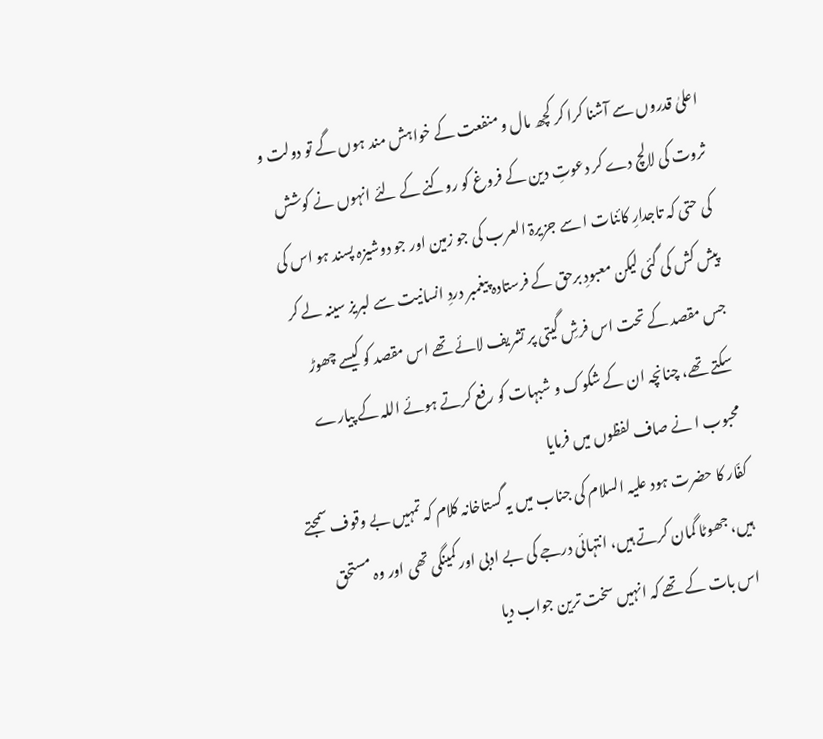اعلیٰ قدروں سے آشنا کرا کر کچھ مال و منفعت کے خواہش مند ہوں گے تو دولت و ثروت کی لالچ دے کر دعوتِ دین کے فروغ کو روکنے کے لئے انہوں نے کوشش کی حتی کہ تاجدارِ کائنات ا سے جزیرۃ العرب کی جو زمین اور جو دوشیزہ پسند ہو اس کی پیش کش کی گئی لیکن معبودِ برحق کے فرستادہ پیغمبر دردِ انسانیت سے لبریز سینہ لے کر جس مقصد کے تحت اس فرشِ گیتی پر تشریف لائے تھے اس مقصد کو کیسے چھوڑ سکتے تھے، چنانچہ ان کے شکوک و شبہات کو رفع کرتے ہوئے اللہ کے پیارے محبوب ا نے صاف لفظوں میں فرمایا
کفّار کا حضرت ہود علیہ السلام کی جناب میں یہ گستاخانہ کلام کہ تمہیں بے وقوف سمجتے ہیں، جھوٹا گمان کرتے ہیں، انتہائی درجے کی بے ادبی اور کمینگی تھی اور وہ مستحق اس بات کے تھے کہ انہیں سخت ترین جواب دیا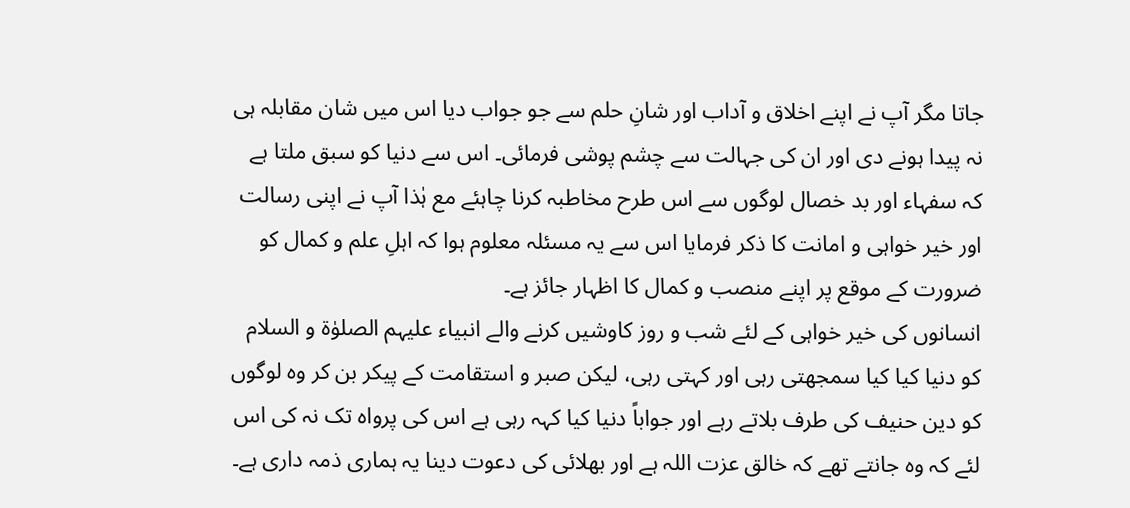جاتا مگر آپ نے اپنے اخلاق و آداب اور شانِ حلم سے جو جواب دیا اس میں شان مقابلہ ہی نہ پیدا ہونے دی اور ان کی جہالت سے چشم پوشی فرمائی۔ اس سے دنیا کو سبق ملتا ہے کہ سفہاء اور بد خصال لوگوں سے اس طرح مخاطبہ کرنا چاہئے مع ہٰذا آپ نے اپنی رسالت اور خیر خواہی و امانت کا ذکر فرمایا اس سے یہ مسئلہ معلوم ہوا کہ اہلِ علم و کمال کو ضرورت کے موقع پر اپنے منصب و کمال کا اظہار جائز ہے۔
انسانوں کی خیر خواہی کے لئے شب و روز کاوشیں کرنے والے انبیاء علیہم الصلوٰۃ و السلام کو دنیا کیا کیا سمجھتی رہی اور کہتی رہی، لیکن صبر و استقامت کے پیکر بن کر وہ لوگوں کو دین حنیف کی طرف بلاتے رہے اور جواباً دنیا کیا کہہ رہی ہے اس کی پرواہ تک نہ کی اس لئے کہ وہ جانتے تھے کہ خالق عزت اللہ ہے اور بھلائی کی دعوت دینا یہ ہماری ذمہ داری ہے۔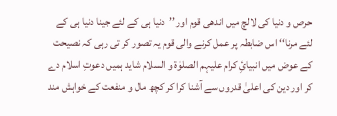حرص و دنیا کی لالچ میں اندھی قوم اور ’’دنیا ہی کے لئے جینا دنیا ہی کے لئے مرنا‘‘ اس ضابطہ پر عمل کرنے والی قوم یہ تصور کر تی رہی کہ نصیحت کے عوض میں انبیائِ کرام علیہم الصلوٰۃ و السلام شاید ہمیں دعوتِ اسلام دے کر اور دین کی اعلیٰ قدروں سے آشنا کرا کر کچھ مال و منفعت کے خواہش مند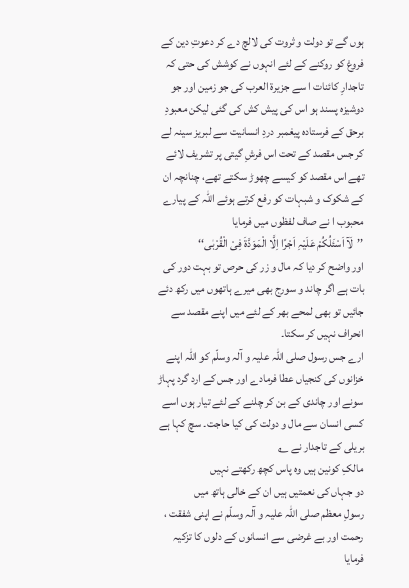ہوں گے تو دولت و ثروت کی لالچ دے کر دعوتِ دین کے فروغ کو روکنے کے لئے انہوں نے کوشش کی حتی کہ تاجدارِ کائنات ا سے جزیرۃ العرب کی جو زمین اور جو دوشیزہ پسند ہو اس کی پیش کش کی گئی لیکن معبودِ برحق کے فرستادہ پیغمبر دردِ انسانیت سے لبریز سینہ لے کر جس مقصد کے تحت اس فرشِ گیتی پر تشریف لائے تھے اس مقصد کو کیسے چھوڑ سکتے تھے، چنانچہ ان کے شکوک و شبہات کو رفع کرتے ہوئے اللہ کے پیارے محبوب ا نے صاف لفظوں میں فرمایا
’’لَآ اَسْئَلُکُمْ عَلَیْہِ اَجْرًا اِلَّا الْمَوَدَّۃَ فِیْ الْقُرْبٰی‘‘
اور واضح کر دیا کہ مال و زر کی حرص تو بہت دور کی بات ہے اگر چاند و سورج بھی میرے ہاتھوں میں رکھ دئے جائیں تو بھی لمحے بھر کے لئے میں اپنے مقصد سے انحراف نہیں کر سکتا۔
ارے جس رسول صلی اللہ علیہ و آلہ وسلّم کو اللہ اپنے خزانوں کی کنجیاں عطا فرمادے اور جس کے ارد گرد پہاڑ سونے اور چاندی کے بن کر چلنے کے لئے تیار ہوں اسے کسی انسان سے مال و دولت کی کیا حاجت۔ سچ کہا ہے بریلی کے تاجدار نے ؎
مالکِ کونین ہیں وہ پاس کچھ رکھتے نہیں
دو جہاں کی نعمتیں ہیں ان کے خالی ہاتھ میں
رسولِ معظم صلی اللہ علیہ و آلہ وسلّم نے اپنی شفقت ، رحمت اور بے غرضی سے انسانوں کے دلوں کا تزکیہ فرمایا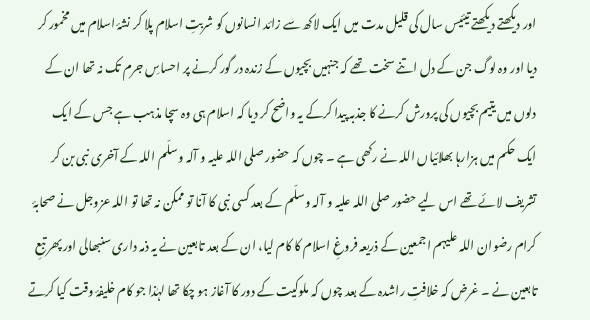اور دیکھتے دیکھتے تیئیس سال کی قلیل مدت میں ایک لاکھ سے زائد انسانوں کو شربتِ اسلام پلا کر نشۂ اسلام میں مخمور کر دیا اور وہ لوگ جن کے دل اتنے سخت تھے کہ جنہیں بچیوں کے زندہ در گور کرنے پر احساسِ جرم تک نہ تھا ان کے دلوں میں یتیم بچیوں کی پرورش کرنے کا جذبہ پیدا کرکے یہ واضح کر دیا کہ اسلام ہی وہ سچا مذہب ہے جس کے ایک ایک حکم میں ہزارہا بھلائیاں اللہ نے رکھی ہے ۔ چوں کہ حضور صلی اللہ علیہ و آلہ وسلّم اللہ کے آخری نبی بن کر تشریف لائے تھے اس لیے حضور صلی اللہ علیہ و آلہ وسلّم کے بعد کسی نبی کا آنا تو ممکن نہ تھا تو اللہ عزوجل نے صحابۂ کرام رضوان اللہ علیہم اجمعین کے ذریعہ فروغِ اسلام کا کام لیا، ان کے بعد تابعین نے یہ ذمہ داری سنبھالی اور پھر تبعِ تابعین نے ۔ غرض کہ خلافتِ راشدہ کے بعد چوں کہ ملوکیت کے دور کا آغاز ہو چکا تھا لہٰذا جو کام خلیفۂ وقت کیا کرتے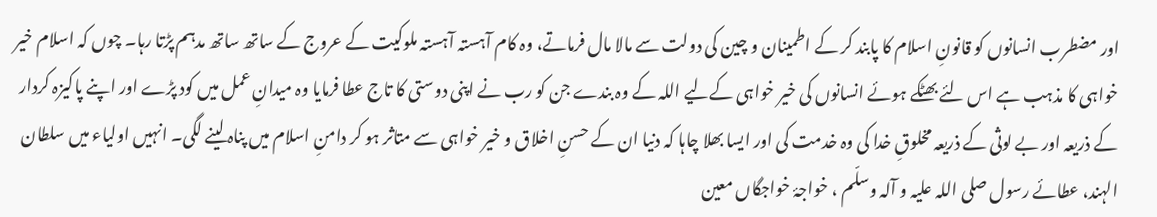اور مضطرب انسانوں کو قانونِ اسلام کا پابند کر کے اطمینان و چین کی دولت سے مالا مال فرماتے، وہ کام آہستہ آہستہ ملوکیت کے عروج کے ساتھ ساتھ مدہم پڑتا رہا۔ چوں کہ اسلام خیر خواہی کا مذہب ہے اس لئے بھٹکے ہوئے انسانوں کی خیر خواہی کےلیے اللہ کے وہ بندے جن کو رب نے اپنی دوستی کا تاج عطا فرمایا وہ میدانِ عمل میں کود پڑے اور اپنے پاکیزہ کردار کے ذریعہ اور بے لوثی کے ذریعہ مخلوقِ خدا کی وہ خدمت کی اور ایسا بھلا چاہا کہ دنیا ان کے حسنِ اخلاق و خیر خواہی سے متاثر ہو کر دامنِ اسلام میں پناہ لینے لگی۔ انہیں اولیاء میں سلطان الہند، عطائے رسول صلی اللہ علیہ و آلہ وسلّم ، خواجۂ خواجگاں معین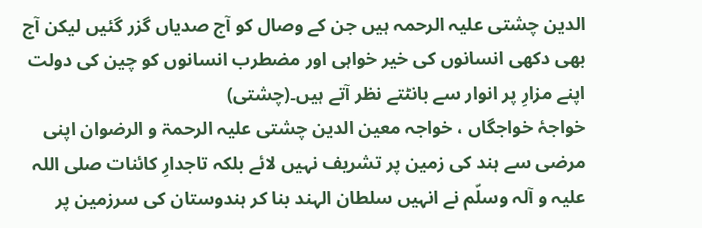الدین چشتی علیہ الرحمہ ہیں جن کے وصال کو آج صدیاں گزر گئیں لیکن آج بھی دکھی انسانوں کی خیر خواہی اور مضطرب انسانوں کو چین کی دولت اپنے مزارِ پر انوار سے بانٹتے نظر آتے ہیں۔(چشتی)
خواجۂ خواجگاں ، خواجہ معین الدین چشتی علیہ الرحمۃ و الرضوان اپنی مرضی سے ہند کی زمین پر تشریف نہیں لائے بلکہ تاجدارِ کائنات صلی اللہ علیہ و آلہ وسلّم نے انہیں سلطان الہند بنا کر ہندوستان کی سرزمین پر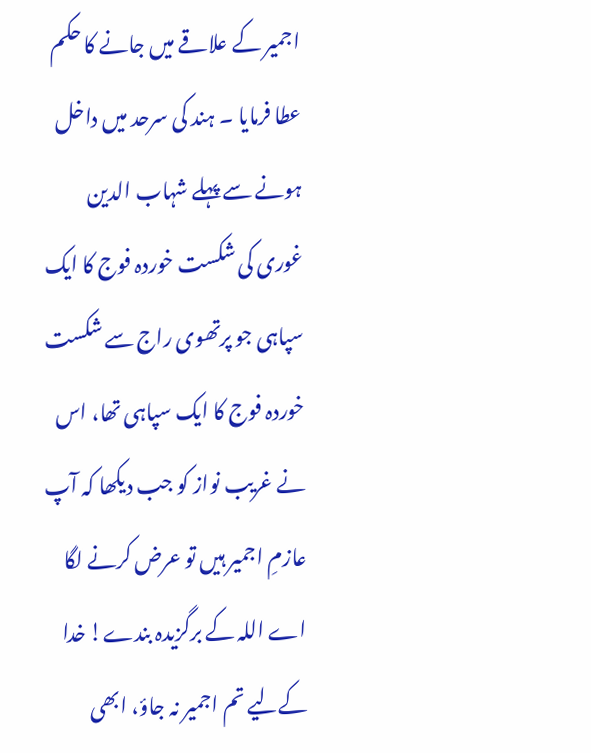اجمیر کے علاقے میں جانے کا حکم عطا فرمایا ۔ ہند کی سرحد میں داخل ہونے سے پہلے شہاب الدین غوری کی شکست خوردہ فوج کا ایک سپاہی جو پرتھوی راج سے شکست خوردہ فوج کا ایک سپاہی تھا، اس نے غریب نواز کو جب دیکھا کہ آپ عازمِ اجمیر ہیں تو عرض کرنے لگا اے اللہ کے برگزیدہ بندے! خدا کےلیے تم اجمیر نہ جاؤ، ابھی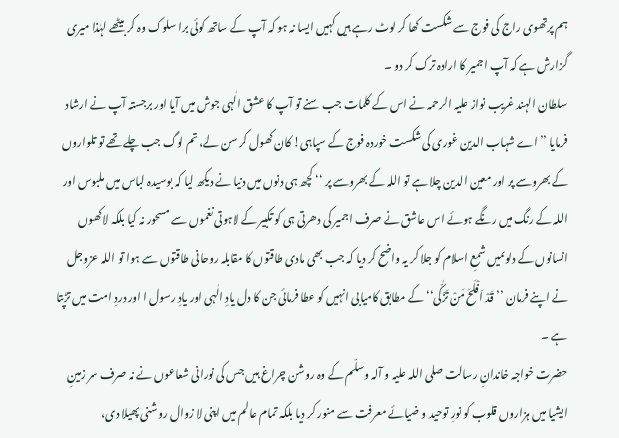ہم پرتھوی راج کی فوج سے شکست کھا کر لوٹ رہے ہیں کہیں ایسا نہ ہو کہ آپ کے ساتھ کوئی برا سلوک وہ کر بیٹھے لہٰذا میری گزارش ہے کہ آپ اجمیر کا ارادہ ترک کر دو ۔
سلطان الہند غریب نواز علیہ الرحمہ نے اس کے کلمات جب سنے تو آپ کا عشق الٰہی جوش میں آیا اور برجستہ آپ نے ارشاد فرمایا ’’اے شہاب الدین غوری کی شکست خوردہ فوج کے سپاہی! کان کھول کر سن لے، تم لوگ جب چلے تھے تو تلواروں کے بھروسے پر اور معین الدین چلا ہے تو اللہ کے بھروسے پر ‘‘ کچھ ہی دنوں میں دنیا نے دیکھ لیا کہ بوسیدہ لباس میں ملبوس اور اللہ کے رنگ میں رنگے ہوئے اس عاشق نے صرف اجمیر کی دھرتی ہی کو تکبیر کے لاہوتی نغموں سے مسحور نہ کیا بلکہ لاکھوں انسانوں کے دلوںمیں شمعِ اسلام کو جلا کر یہ واضح کر دیا کہ جب بھی مادی طاقتوں کا مقابلہ روحانی طاقتوں سے ہوا تو اللہ عزوجل نے اپنے فرمان ’’قَدْ اَفْلَحَ مَنْ تَزَکّٰی‘‘ کے مطابق کامیابی انہیں کو عطا فرمائی جن کا دل یادِ الٰہی اور یادِ رسول ا اور دردِ امت میں تڑپتا ہے ۔
حضرت خواجہ خاندانِ رسالت صلی اللہ علیہ و آلہ وسلّم کے وہ روشن چراغ ہیں جس کی نورانی شعاعوں نے نہ صرف سر زمینِ ایشیا میں ہزاروں قلوب کو نورِ توحید و ضیائے معرفت سے منور کر دیا بلکہ تمام عالم میں اپنی لا زوال روشنی پھیلا دی،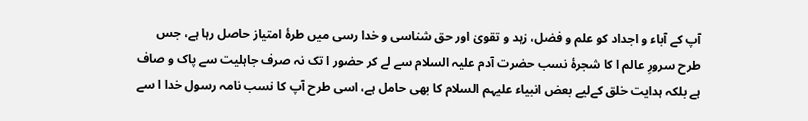آپ کے آباء و اجداد کو علم و فضل، زہد و تقویٰ اور حق شناسی و خدا رسی میں طرۂ امتیاز حاصل رہا ہے، جس طرح سرورِ عالم ا کا شجرۂ نسب حضرت آدم علیہ السلام سے لے کر حضور ا تک نہ صرف جاہلیت سے پاک و صاف ہے بلکہ ہدایت خلق کےلیے بعض انبیاء علیہم السلام کا بھی حامل ہے، اسی طرح آپ کا نسب نامہ رسول خدا ا سے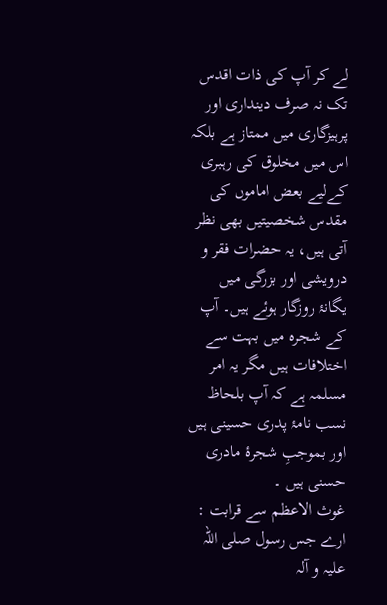لے کر آپ کی ذات اقدس تک نہ صرف دینداری اور پرہیزگاری میں ممتاز ہے بلکہ اس میں مخلوق کی رہبری کےلیے بعض اماموں کی مقدس شخصیتیں بھی نظر آتی ہیں، یہ حضرات فقر و درویشی اور بزرگی میں یگانۂ روزگار ہوئے ہیں۔ آپ کے شجرہ میں بہت سے اختلافات ہیں مگر یہ امر مسلمہ ہے کہ آپ بلحاظ نسب نامۂ پدری حسینی ہیں اور بموجبِ شجرۂ مادری حسنی ہیں ۔
غوث الاعظم سے قرابت :
ارے جس رسول صلی اللہ علیہ و آلہ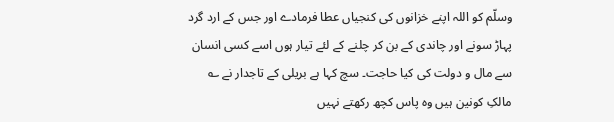وسلّم کو اللہ اپنے خزانوں کی کنجیاں عطا فرمادے اور جس کے ارد گرد پہاڑ سونے اور چاندی کے بن کر چلنے کے لئے تیار ہوں اسے کسی انسان سے مال و دولت کی کیا حاجت۔ سچ کہا ہے بریلی کے تاجدار نے ؎
مالکِ کونین ہیں وہ پاس کچھ رکھتے نہیں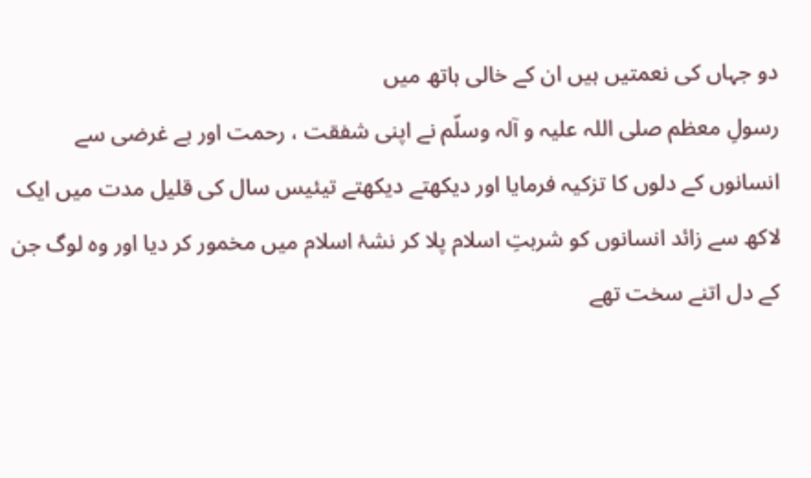دو جہاں کی نعمتیں ہیں ان کے خالی ہاتھ میں
رسولِ معظم صلی اللہ علیہ و آلہ وسلّم نے اپنی شفقت ، رحمت اور بے غرضی سے انسانوں کے دلوں کا تزکیہ فرمایا اور دیکھتے دیکھتے تیئیس سال کی قلیل مدت میں ایک لاکھ سے زائد انسانوں کو شربتِ اسلام پلا کر نشۂ اسلام میں مخمور کر دیا اور وہ لوگ جن کے دل اتنے سخت تھے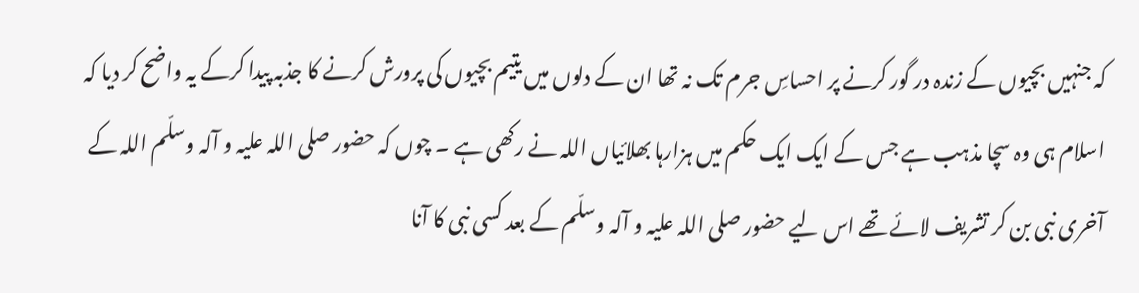کہ جنہیں بچیوں کے زندہ در گور کرنے پر احساسِ جرم تک نہ تھا ان کے دلوں میں یتیم بچیوں کی پرورش کرنے کا جذبہ پیدا کرکے یہ واضح کر دیا کہ اسلام ہی وہ سچا مذہب ہے جس کے ایک ایک حکم میں ہزارہا بھلائیاں اللہ نے رکھی ہے ۔ چوں کہ حضور صلی اللہ علیہ و آلہ وسلّم اللہ کے آخری نبی بن کر تشریف لائے تھے اس لیے حضور صلی اللہ علیہ و آلہ وسلّم کے بعد کسی نبی کا آنا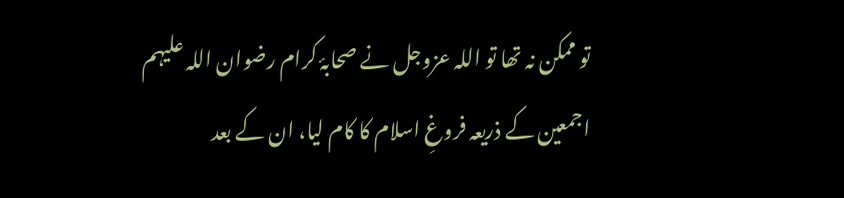تو ممکن نہ تھا تو اللہ عزوجل نے صحابۂ کرام رضوان اللہ علیہم اجمعین کے ذریعہ فروغِ اسلام کا کام لیا، ان کے بعد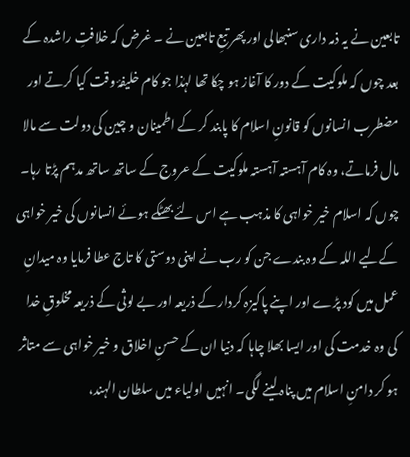تابعین نے یہ ذمہ داری سنبھالی اور پھر تبعِ تابعین نے ۔ غرض کہ خلافتِ راشدہ کے بعد چوں کہ ملوکیت کے دور کا آغاز ہو چکا تھا لہٰذا جو کام خلیفۂ وقت کیا کرتے اور مضطرب انسانوں کو قانونِ اسلام کا پابند کر کے اطمینان و چین کی دولت سے مالا مال فرماتے، وہ کام آہستہ آہستہ ملوکیت کے عروج کے ساتھ ساتھ مدہم پڑتا رہا۔ چوں کہ اسلام خیر خواہی کا مذہب ہے اس لئے بھٹکے ہوئے انسانوں کی خیر خواہی کےلیے اللہ کے وہ بندے جن کو رب نے اپنی دوستی کا تاج عطا فرمایا وہ میدانِ عمل میں کود پڑے اور اپنے پاکیزہ کردار کے ذریعہ اور بے لوثی کے ذریعہ مخلوقِ خدا کی وہ خدمت کی اور ایسا بھلا چاہا کہ دنیا ان کے حسنِ اخلاق و خیر خواہی سے متاثر ہو کر دامنِ اسلام میں پناہ لینے لگی۔ انہیں اولیاء میں سلطان الہند،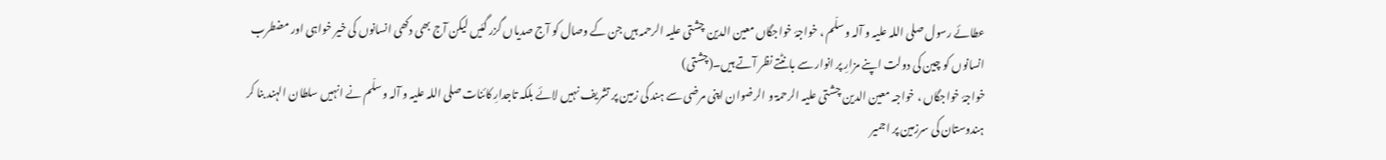عطائے رسول صلی اللہ علیہ و آلہ وسلّم ، خواجۂ خواجگاں معین الدین چشتی علیہ الرحمہ ہیں جن کے وصال کو آج صدیاں گزر گئیں لیکن آج بھی دکھی انسانوں کی خیر خواہی اور مضطرب انسانوں کو چین کی دولت اپنے مزارِ پر انوار سے بانٹتے نظر آتے ہیں۔(چشتی)
خواجۂ خواجگاں ، خواجہ معین الدین چشتی علیہ الرحمۃ و الرضوان اپنی مرضی سے ہند کی زمین پر تشریف نہیں لائے بلکہ تاجدارِ کائنات صلی اللہ علیہ و آلہ وسلّم نے انہیں سلطان الہند بنا کر ہندوستان کی سرزمین پر اجمیر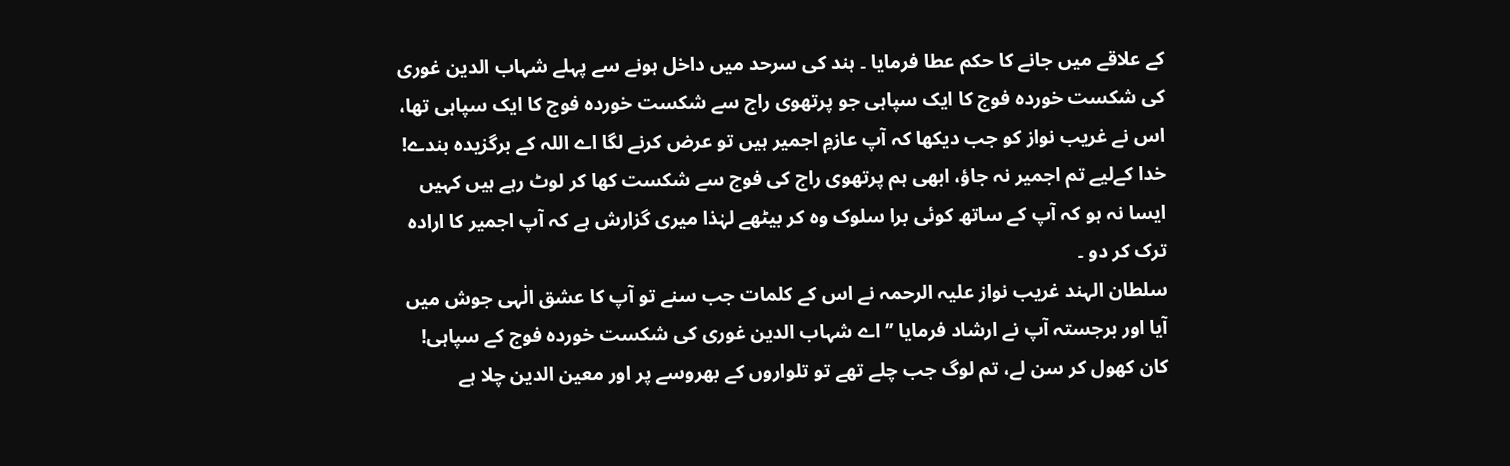کے علاقے میں جانے کا حکم عطا فرمایا ۔ ہند کی سرحد میں داخل ہونے سے پہلے شہاب الدین غوری کی شکست خوردہ فوج کا ایک سپاہی جو پرتھوی راج سے شکست خوردہ فوج کا ایک سپاہی تھا، اس نے غریب نواز کو جب دیکھا کہ آپ عازمِ اجمیر ہیں تو عرض کرنے لگا اے اللہ کے برگزیدہ بندے! خدا کےلیے تم اجمیر نہ جاؤ، ابھی ہم پرتھوی راج کی فوج سے شکست کھا کر لوٹ رہے ہیں کہیں ایسا نہ ہو کہ آپ کے ساتھ کوئی برا سلوک وہ کر بیٹھے لہٰذا میری گزارش ہے کہ آپ اجمیر کا ارادہ ترک کر دو ۔
سلطان الہند غریب نواز علیہ الرحمہ نے اس کے کلمات جب سنے تو آپ کا عشق الٰہی جوش میں آیا اور برجستہ آپ نے ارشاد فرمایا ’’اے شہاب الدین غوری کی شکست خوردہ فوج کے سپاہی! کان کھول کر سن لے، تم لوگ جب چلے تھے تو تلواروں کے بھروسے پر اور معین الدین چلا ہے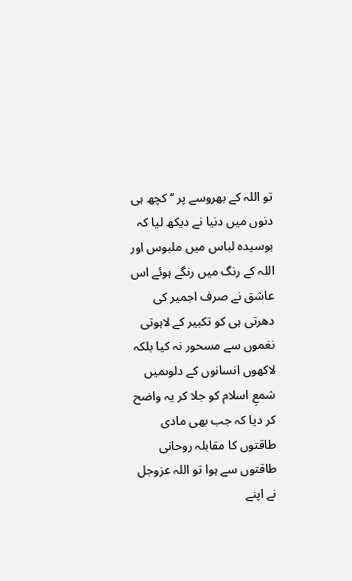تو اللہ کے بھروسے پر ‘‘ کچھ ہی دنوں میں دنیا نے دیکھ لیا کہ بوسیدہ لباس میں ملبوس اور اللہ کے رنگ میں رنگے ہوئے اس عاشق نے صرف اجمیر کی دھرتی ہی کو تکبیر کے لاہوتی نغموں سے مسحور نہ کیا بلکہ لاکھوں انسانوں کے دلوںمیں شمعِ اسلام کو جلا کر یہ واضح کر دیا کہ جب بھی مادی طاقتوں کا مقابلہ روحانی طاقتوں سے ہوا تو اللہ عزوجل نے اپنے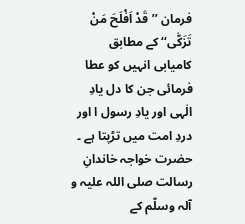فرمان ’’قَدْ اَفْلَحَ مَنْ تَزَکّٰی‘‘ کے مطابق کامیابی انہیں کو عطا فرمائی جن کا دل یادِ الٰہی اور یادِ رسول ا اور دردِ امت میں تڑپتا ہے ۔
حضرت خواجہ خاندانِ رسالت صلی اللہ علیہ و آلہ وسلّم کے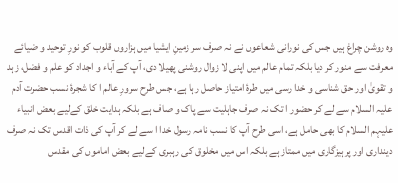وہ روشن چراغ ہیں جس کی نورانی شعاعوں نے نہ صرف سر زمینِ ایشیا میں ہزاروں قلوب کو نورِ توحید و ضیائے معرفت سے منور کر دیا بلکہ تمام عالم میں اپنی لا زوال روشنی پھیلا دی، آپ کے آباء و اجداد کو علم و فضل، زہد و تقویٰ اور حق شناسی و خدا رسی میں طرۂ امتیاز حاصل رہا ہے، جس طرح سرورِ عالم ا کا شجرۂ نسب حضرت آدم علیہ السلام سے لے کر حضور ا تک نہ صرف جاہلیت سے پاک و صاف ہے بلکہ ہدایت خلق کےلیے بعض انبیاء علیہم السلام کا بھی حامل ہے، اسی طرح آپ کا نسب نامہ رسول خدا ا سے لے کر آپ کی ذات اقدس تک نہ صرف دینداری اور پرہیزگاری میں ممتاز ہے بلکہ اس میں مخلوق کی رہبری کےلیے بعض اماموں کی مقدس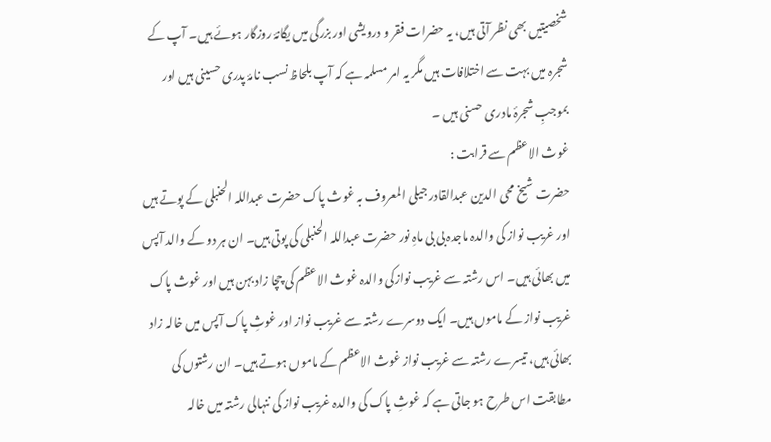شخصیتیں بھی نظر آتی ہیں، یہ حضرات فقر و درویشی اور بزرگی میں یگانۂ روزگار ہوئے ہیں۔ آپ کے شجرہ میں بہت سے اختلافات ہیں مگر یہ امر مسلمہ ہے کہ آپ بلحاظ نسب نامۂ پدری حسینی ہیں اور بموجبِ شجرۂ مادری حسنی ہیں ۔
غوث الاعظم سے قرابت :
حضرت شیخ محی الدین عبدالقادر جیلی المعروف بہ غوث پاک حضرت عبداللہ الحنبلی کے پوتے ہیں اور غریب نواز کی والدہ ماجدہ بی بی ماہِ نور حضرت عبداللہ الحنبلی کی پوتی ہیں۔ ان ہر دو کے والد آپس میں بھائی ہیں۔ اس رشتہ سے غریب نوازکی والدہ غوث الاعظم کی چچا زاد بہن ہیں اور غوث پاک غریب نواز کے ماموں ہیں۔ ایک دوسرے رشتہ سے غریب نواز اور غوثِ پاک آپس میں خالہ زاد بھائی ہیں، تیسرے رشتہ سے غریب نواز غوث الاعظم کے ماموں ہوتے ہیں۔ ان رشتوں کی مطابقت اس طرح ہو جاتی ہے کہ غوثِ پاک کی والدہ غریب نواز کی ننہالی رشتہ میں خالہ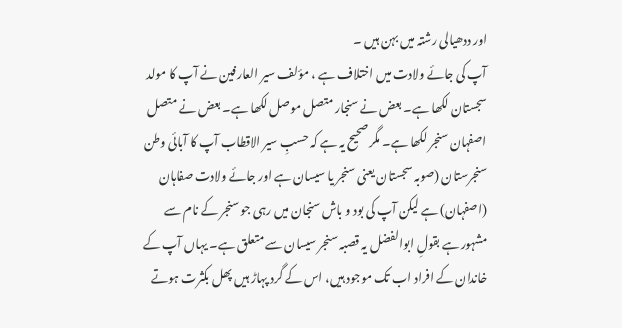اور ددھیالی رشتہ میں بہن ہیں ۔
آپ کی جائے ولادت میں اختلاف ہے ، مؤلف سیر العارفین نے آپ کا مولد سجستان لکھا ہے۔ بعض نے سنجار متصل موصل لکھا ہے۔ بعض نے متصل اصفہان سنجر لکھا ہے۔ مگر صحیح یہ ہے کہ حسبِ سیر الاقطاب آپ کا آبائی وطن سنجرستان (صوبہ سجستان یعنی سنجر یا سیسان ہے اور جائے ولادت صفاہان (اصفہان) ہے لیکن آپ کی بود و باش سنجان میں رہی جو سنجر کے نام سے مشہور ہے بقولِ ابوالفضل یہ قصبہ سنجر سیسان سے متعلق ہے۔ یہاں آپ کے خاندان کے افراد اب تک موجود ہیں، اس کے گرد پہاڑ ہیں پھل بکثرت ہوتے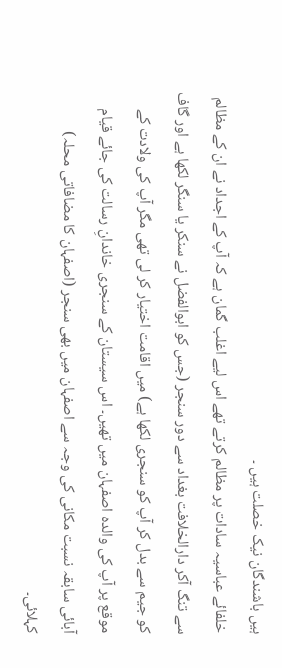ہیں باشندگان نیک خصلت ہیں ۔
خلفائے عباسیہ سادات پر مظالم کرتے تھے اس لیے اغلب گمان ہے کہ آپ کے اجداد نے ان کے مظالم سے تنگ آکر دارالخلافت بغداد سے دور سنجر (جس کو ابوالفضل نے سنکر یا سنگر لکھا ہے اور گاف کو جیم سے بدل کر آپ کو سنجری لکھا ہے) میں اقامت اختیار کر لی تھی مگر آپ کی ولادت کے موقع پر آپ کی والدہ اصفہان میں تھیں۔ اس سیستان کے سنجری خاندانِ رسالت کی جائے قیام آبائی سابقہ نسبت مکانی کی وجہ سے اصفہان میں بھی سنجر (اصفہان کا مضافاتی محلہ) کہلائی۔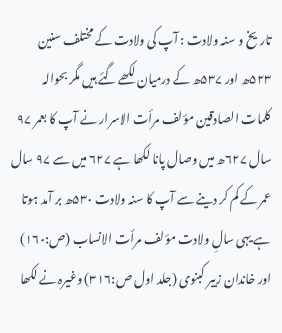تاریخ و سنہ ولادت : آپ کی ولادت کے مختلف سنین ۵۲۳ھ اور ۵۳۷ھ کے درمیان لکھے گئے ہیں مگر بحوالہ کلمات الصادقین مؤلف مرأت الاسرار نے آپ کا بعمر ۹۷ سال ۶۲۷ھ میں وصال پانا لکھا ہے ۶۲۷ میں سے ۹۷ سال عمر کے کم کر دینے سے آپ کا سنہ ولادت ۵۳۰ھ بر آمد ہوتا ہے یہی سالِ ولادت مؤلف مرأت الانساب (ص:۱۶۰) اور خاندان زبیر کبنوی (جلد اول ص:۳۱۶) وغیرہ نے لکھا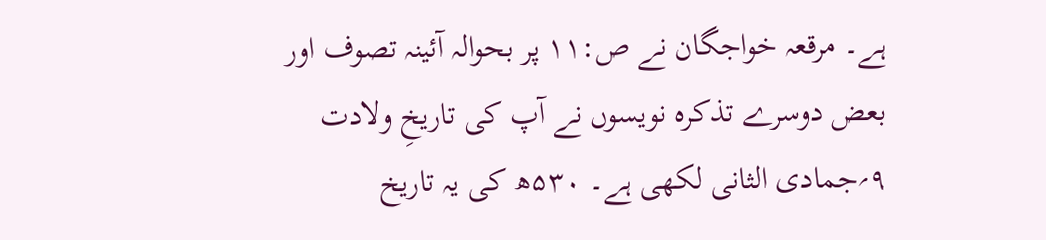ہے۔ مرقعہ خواجگان نے ص:۱۱ پر بحوالہ آئینہ تصوف اور بعض دوسرے تذکرہ نویسوں نے آپ کی تاریخِ ولادت ۹؍جمادی الثانی لکھی ہے۔ ۵۳۰ھ کی یہ تاریخ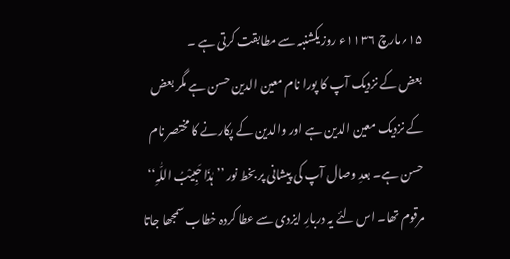۱۵؍مارچ ۱۱۳۶ء روز یکشنبہ سے مطابقت کرتی ہے ۔
بعض کے نزدیک آپ کا پورا نام معین الدین حسن ہے مگر بعض کے نزدیک معین الدین ہے اور والدین کے پکارنے کا مختصر نام حسن ہے۔ بعدِ وصال آپ کی پیشانی پر بخط نور ’’ہٰذَا حَبِیْبُ اللّٰہِ‘‘ مرقوم تھا۔ اس لئے یہ دربارِ ایزدی سے عطا کردہ خطاب سمجھا جاتا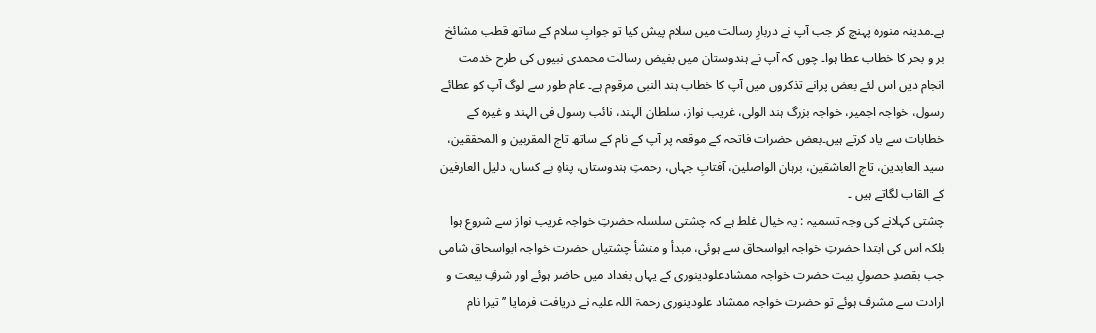ہے۔مدینہ منورہ پہنچ کر جب آپ نے دربارِ رسالت میں سلام پیش کیا تو جوابِ سلام کے ساتھ قطب مشائخ بر و بحر کا خطاب عطا ہوا۔ چوں کہ آپ نے ہندوستان میں بفیض رسالت محمدی نبیوں کی طرح خدمت انجام دیں اس لئے بعض پرانے تذکروں میں آپ کا خطاب ہند النبی مرقوم ہے۔ عام طور سے لوگ آپ کو عطائے رسول، خواجہ اجمیر، خواجہ بزرگ ہند الولی، غریب نواز، سلطان الہند، نائب رسول فی الہند و غیرہ کے خطابات سے یاد کرتے ہیں۔بعض حضرات فاتحہ کے موقعہ پر آپ کے نام کے ساتھ تاج المقربین و المحققین، سید العابدین، تاج العاشقین، برہان الواصلین، آفتابِ جہاں، رحمتِ ہندوستاں، پناہِ بے کساں، دلیل العارفین کے القاب لگاتے ہیں ۔
چشتی کہلانے کی وجہ تسمیہ : یہ خیال غلط ہے کہ چشتی سلسلہ حضرتِ خواجہ غریب نواز سے شروع ہوا بلکہ اس کی ابتدا حضرتِ خواجہ ابواسحاق سے ہوئی، مبدأ و منشأ چشتیاں حضرت خواجہ ابواسحاق شامی جب بقصدِ حصولِ بیت حضرت خواجہ ممشادعلودینوری کے یہاں بغداد میں حاضر ہوئے اور شرفِ بیعت و ارادت سے مشرف ہوئے تو حضرت خواجہ ممشاد علودینوری رحمۃ اللہ علیہ نے دریافت فرمایا ’’تیرا نام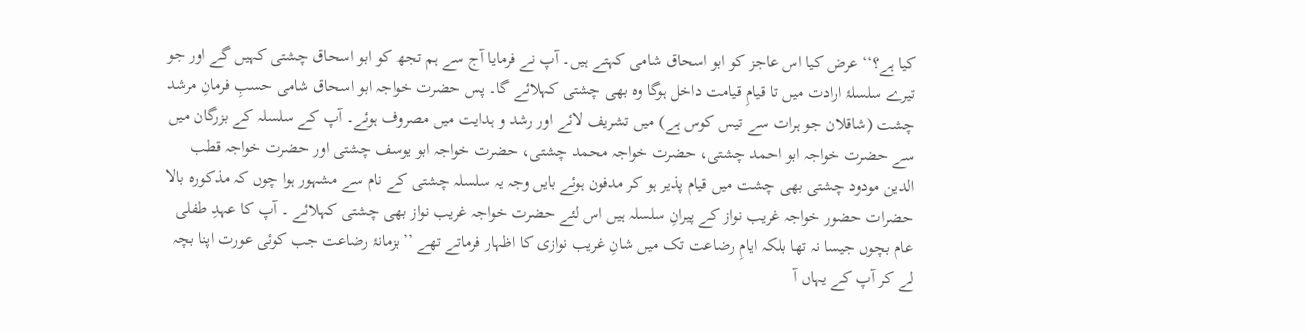کیا ہے؟‘‘ عرض کیا اس عاجز کو ابو اسحاق شامی کہتے ہیں۔ آپ نے فرمایا آج سے ہم تجھ کو ابو اسحاق چشتی کہیں گے اور جو تیرے سلسلۂ ارادت میں تا قیامِ قیامت داخل ہوگا وہ بھی چشتی کہلائے گا۔ پس حضرت خواجہ ابو اسحاق شامی حسبِ فرمانِ مرشد چشت (شاقلان جو ہرات سے تیس کوس ہے) میں تشریف لائے اور رشد و ہدایت میں مصروف ہوئے۔ آپ کے سلسلہ کے بزرگان میں سے حضرت خواجہ ابو احمد چشتی، حضرت خواجہ محمد چشتی، حضرت خواجہ ابو یوسف چشتی اور حضرت خواجہ قطب الدین مودود چشتی بھی چشت میں قیام پذیر ہو کر مدفون ہوئے بایں وجہ یہ سلسلہ چشتی کے نام سے مشہور ہوا چوں کہ مذکورہ بالا حضرات حضور خواجہ غریب نواز کے پیرانِ سلسلہ ہیں اس لئے حضرت خواجہ غریب نواز بھی چشتی کہلائے ۔ آپ کا عہدِ طفلی عام بچوں جیسا نہ تھا بلکہ ایامِ رضاعت تک میں شانِ غریب نوازی کا اظہار فرماتے تھے ’’بزمانۂ رضاعت جب کوئی عورت اپنا بچہ لے کر آپ کے یہاں آ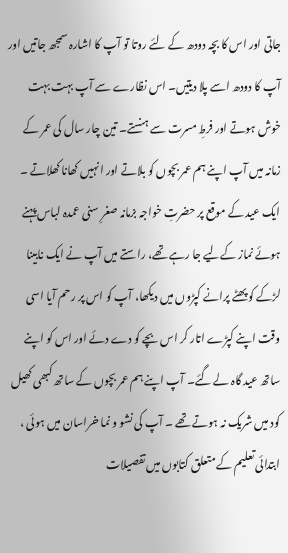جاتی اور اس کا بچہ دودھ کے لئے روتا تو آپ کا اشارہ سمجھ جاتیں اور آپ کا دودھ اسے پلا دیتیں۔ اس نظارے سے آپ بہت بہت خوش ہوتے اور فرطِ مسرت سے ہنستے۔ تین چار سال کی عمر کے زمانہ میں آپ اپنے ہم عمر بچوں کو بلاتے اور انہیں کھانا کھلاتے ۔ ایک عید کے موقع پر حضرتِ خواجہ بزمانہ صغرِ سنی عمدہ لباس پہنے ہوئے نماز کےلیے جا رہے تھے، راستے میں آپ نے ایک نابینا لڑکے کو پھٹے پرانے کپڑوں میں دیکھا، آپ کو اس پر رحم آیا اسی وقت اپنے کپڑے اتار کر اس بچے کو دے دئے اور اس کو اپنے ساتھ عید گاہ لے گئے۔ آپ اپنے ہم عمر بچوں کے ساتھ کبھی کھیل کود میں شریک نہ ہوتے تھے ۔ آپ کی نشو و نما خراسان میں ہوئی ، ابتدائی تعلیم کے متعلق کتابوں میں تفصیلات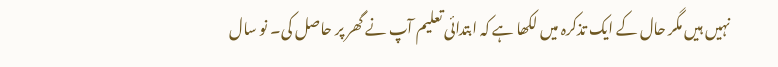نہیں ہیں مگر حال کے ایک تذکرہ میں لکھا ہے کہ ابتدائی تعلیم آپ نے گھر پر حاصل کی۔ نو سال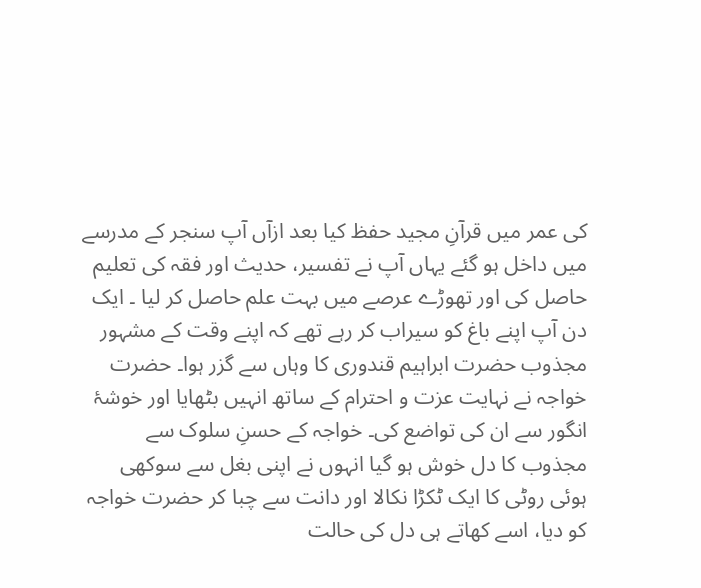کی عمر میں قرآنِ مجید حفظ کیا بعد ازآں آپ سنجر کے مدرسے میں داخل ہو گئے یہاں آپ نے تفسیر، حدیث اور فقہ کی تعلیم حاصل کی اور تھوڑے عرصے میں بہت علم حاصل کر لیا ۔ ایک دن آپ اپنے باغ کو سیراب کر رہے تھے کہ اپنے وقت کے مشہور مجذوب حضرت ابراہیم قندوری کا وہاں سے گزر ہوا۔ حضرت خواجہ نے نہایت عزت و احترام کے ساتھ انہیں بٹھایا اور خوشۂ انگور سے ان کی تواضع کی۔ خواجہ کے حسنِ سلوک سے مجذوب کا دل خوش ہو گیا انہوں نے اپنی بغل سے سوکھی ہوئی روٹی کا ایک ٹکڑا نکالا اور دانت سے چبا کر حضرت خواجہ کو دیا، اسے کھاتے ہی دل کی حالت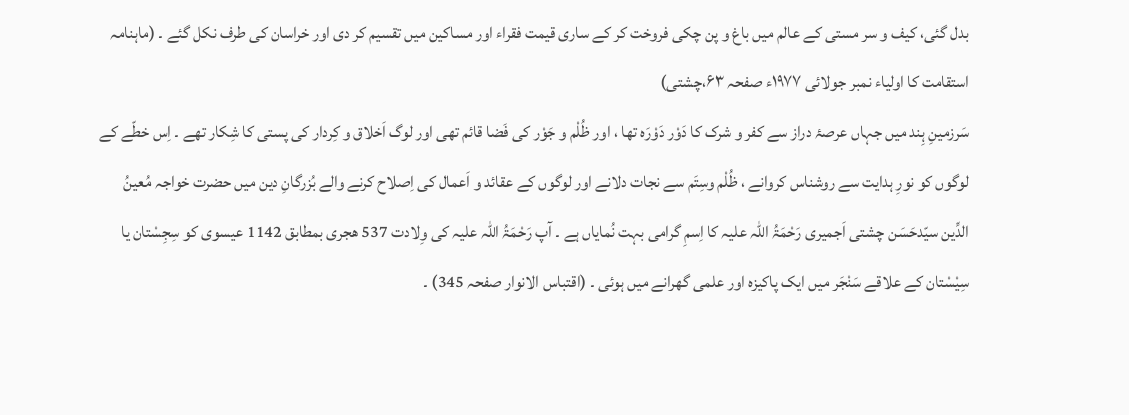بدل گئی، کیف و سر مستی کے عالم میں باغ و پن چکی فروخت کر کے ساری قیمت فقراء اور مساکین میں تقسیم کر دی اور خراسان کی طرف نکل گئے ۔ (ماہنامہ استقامت کا اولیاء نمبر جولائی ۱۹۷۷ء صفحہ ۶۳،چشتی)
سَرزمینِ ہِند میں جہاں عرصۂ دراز سے کفر و شرک کا دَوْر دَوْرَہ تھا ، اور ظُلْم و جَوْر کی فَضا قائم تھی اور لوگ اَخلاق و کِردار کی پستی کا شِکار تھے ۔ اِس خطّے کے لوگوں کو نورِ ہدایت سے روشناس کروانے ، ظُلْم وسِتَم سے نجات دلانے اور لوگوں کے عقائد و اَعمال کی اِصلاح کرنے والے بُزرگانِ دین میں حضرت خواجہ مُعینُ الدِّین سیّدحَسَن چشتی اَجمیری رَحْمَۃُ اللہ علیہ کا اِسمِ گرامی بہت نُمایاں ہے ۔ آپ رَحْمَۃُ اللہ علیہ کی وِلادت 537 ھجری بمطابق 1142 عیسوی کو سِجِسْتان یا سِیْسْتان کے علاقے سَنْجَر میں ایک پاکیزہ اور علمی گھرانے میں ہوئی ۔ (اقتباس الانوار صفحہ 345) ۔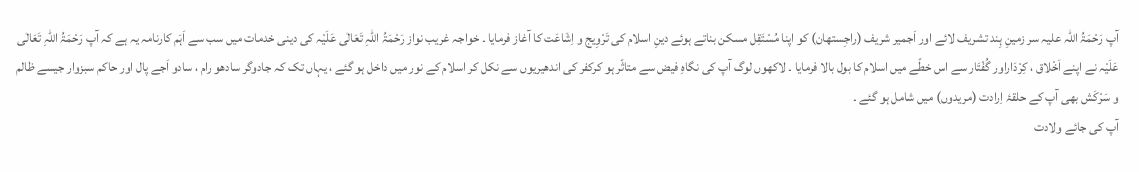آپ رَحْمَۃُ اللہ علیہ سر زمینِ ہِند تشریف لائے اور اَجمیر شریف (راجِستھان) کو اپنا مُسْتَقِل مسکن بناتے ہوئے دینِ اسلام کی تَرْوِیج و اِشَاعَت کا آغاز فرمایا ۔ خواجہ غریب نواز رَحْمَۃُ اللہِ تَعَالٰی عَلَیْہ کی دینی خدمات میں سب سے اَہَم کارنامہ یہ ہے کہ آپ رَحْمَۃُ اللہِ تَعَالٰی عَلَیْہ نے اپنے اَخْلاق ، کِرْدَاراور گُفْتَار سے اس خطّے میں اسلام کا بول بالا فرمایا ۔ لاکھوں لوگ آپ کی نگاہِ فیض سے متاثّر ہو کرکفر کی اندھیریوں سے نکل کر اسلام کے نور میں داخل ہو گئے ، یہاں تک کہ جادوگر سادھو رام ، سادو اَجے پال اور حاکم سبزوار جیسے ظالم و سَرْکَش بھی آپ کے حلقۂ اِرادت (مریدوں) میں شامل ہو گئے ۔
آپ کی جائے ولادت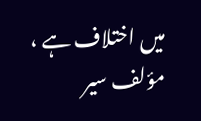میں اختلاف ہے ، مؤلف سیر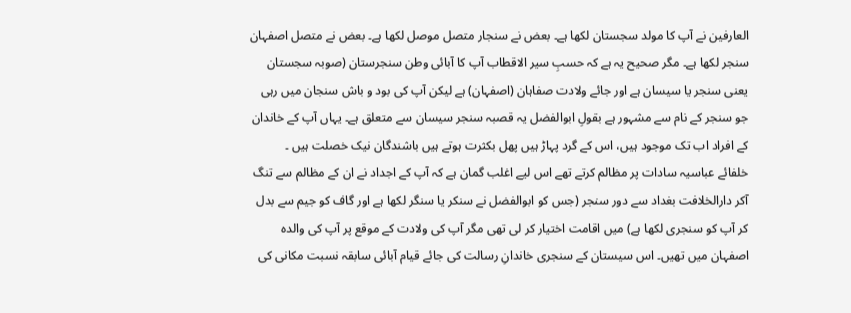العارفین نے آپ کا مولد سجستان لکھا ہے۔ بعض نے سنجار متصل موصل لکھا ہے۔ بعض نے متصل اصفہان سنجر لکھا ہے۔ مگر صحیح یہ ہے کہ حسبِ سیر الاقطاب آپ کا آبائی وطن سنجرستان (صوبہ سجستان یعنی سنجر یا سیسان ہے اور جائے ولادت صفاہان (اصفہان) ہے لیکن آپ کی بود و باش سنجان میں رہی جو سنجر کے نام سے مشہور ہے بقولِ ابوالفضل یہ قصبہ سنجر سیسان سے متعلق ہے۔ یہاں آپ کے خاندان کے افراد اب تک موجود ہیں، اس کے گرد پہاڑ ہیں پھل بکثرت ہوتے ہیں باشندگان نیک خصلت ہیں ۔
خلفائے عباسیہ سادات پر مظالم کرتے تھے اس لیے اغلب گمان ہے کہ آپ کے اجداد نے ان کے مظالم سے تنگ آکر دارالخلافت بغداد سے دور سنجر (جس کو ابوالفضل نے سنکر یا سنگر لکھا ہے اور گاف کو جیم سے بدل کر آپ کو سنجری لکھا ہے) میں اقامت اختیار کر لی تھی مگر آپ کی ولادت کے موقع پر آپ کی والدہ اصفہان میں تھیں۔ اس سیستان کے سنجری خاندانِ رسالت کی جائے قیام آبائی سابقہ نسبت مکانی کی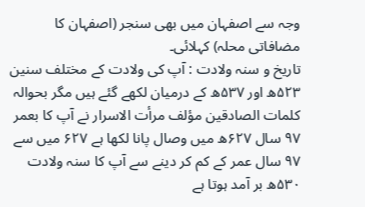وجہ سے اصفہان میں بھی سنجر (اصفہان کا مضافاتی محلہ) کہلائی۔
تاریخ و سنہ ولادت : آپ کی ولادت کے مختلف سنین ۵۲۳ھ اور ۵۳۷ھ کے درمیان لکھے گئے ہیں مگر بحوالہ کلمات الصادقین مؤلف مرأت الاسرار نے آپ کا بعمر ۹۷ سال ۶۲۷ھ میں وصال پانا لکھا ہے ۶۲۷ میں سے ۹۷ سال عمر کے کم کر دینے سے آپ کا سنہ ولادت ۵۳۰ھ بر آمد ہوتا ہے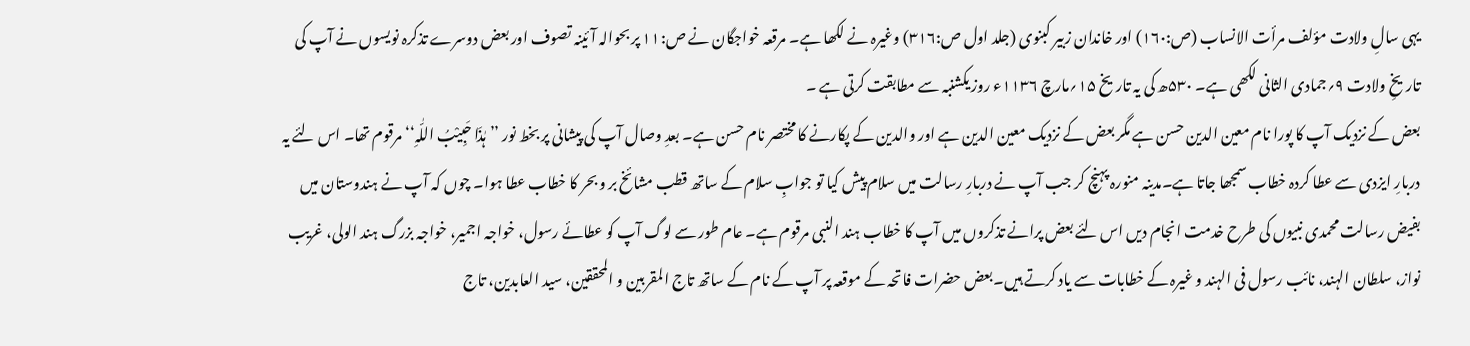یہی سالِ ولادت مؤلف مرأت الانساب (ص:۱۶۰) اور خاندان زبیر کبنوی (جلد اول ص:۳۱۶) وغیرہ نے لکھا ہے۔ مرقعہ خواجگان نے ص:۱۱ پر بحوالہ آئینہ تصوف اور بعض دوسرے تذکرہ نویسوں نے آپ کی تاریخِ ولادت ۹؍جمادی الثانی لکھی ہے۔ ۵۳۰ھ کی یہ تاریخ ۱۵؍مارچ ۱۱۳۶ء روز یکشنبہ سے مطابقت کرتی ہے ۔
بعض کے نزدیک آپ کا پورا نام معین الدین حسن ہے مگر بعض کے نزدیک معین الدین ہے اور والدین کے پکارنے کا مختصر نام حسن ہے۔ بعدِ وصال آپ کی پیشانی پر بخط نور ’’ہٰذَا حَبِیْبُ اللّٰہِ‘‘ مرقوم تھا۔ اس لئے یہ دربارِ ایزدی سے عطا کردہ خطاب سمجھا جاتا ہے۔مدینہ منورہ پہنچ کر جب آپ نے دربارِ رسالت میں سلام پیش کیا تو جوابِ سلام کے ساتھ قطب مشائخ بر و بحر کا خطاب عطا ہوا۔ چوں کہ آپ نے ہندوستان میں بفیض رسالت محمدی نبیوں کی طرح خدمت انجام دیں اس لئے بعض پرانے تذکروں میں آپ کا خطاب ہند النبی مرقوم ہے۔ عام طور سے لوگ آپ کو عطائے رسول، خواجہ اجمیر، خواجہ بزرگ ہند الولی، غریب نواز، سلطان الہند، نائب رسول فی الہند و غیرہ کے خطابات سے یاد کرتے ہیں۔بعض حضرات فاتحہ کے موقعہ پر آپ کے نام کے ساتھ تاج المقربین و المحققین، سید العابدین، تاج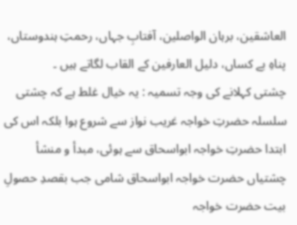العاشقین، برہان الواصلین، آفتابِ جہاں، رحمتِ ہندوستاں، پناہِ بے کساں، دلیل العارفین کے القاب لگاتے ہیں ۔
چشتی کہلانے کی وجہ تسمیہ : یہ خیال غلط ہے کہ چشتی سلسلہ حضرتِ خواجہ غریب نواز سے شروع ہوا بلکہ اس کی ابتدا حضرتِ خواجہ ابواسحاق سے ہوئی، مبدأ و منشأ چشتیاں حضرت خواجہ ابواسحاق شامی جب بقصدِ حصولِ بیت حضرت خواجہ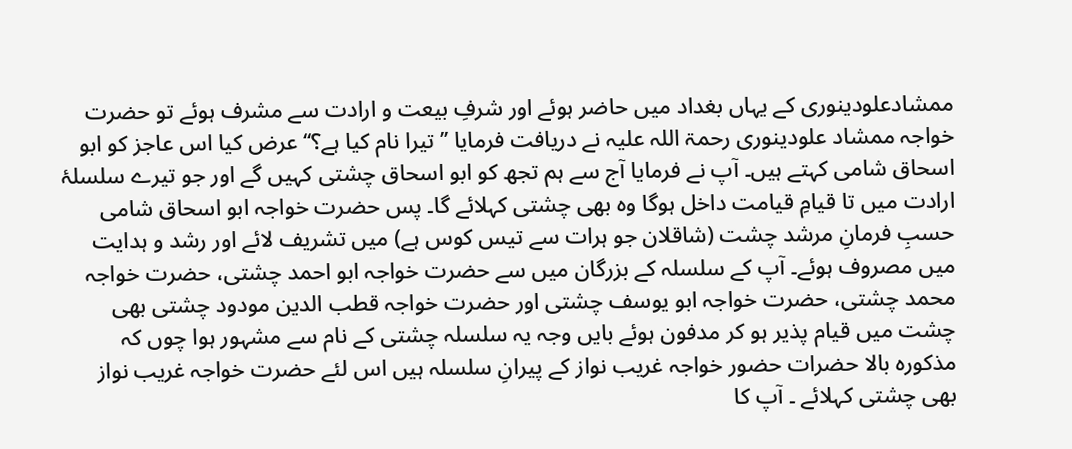ممشادعلودینوری کے یہاں بغداد میں حاضر ہوئے اور شرفِ بیعت و ارادت سے مشرف ہوئے تو حضرت خواجہ ممشاد علودینوری رحمۃ اللہ علیہ نے دریافت فرمایا ’’تیرا نام کیا ہے؟‘‘ عرض کیا اس عاجز کو ابو اسحاق شامی کہتے ہیں۔ آپ نے فرمایا آج سے ہم تجھ کو ابو اسحاق چشتی کہیں گے اور جو تیرے سلسلۂ ارادت میں تا قیامِ قیامت داخل ہوگا وہ بھی چشتی کہلائے گا۔ پس حضرت خواجہ ابو اسحاق شامی حسبِ فرمانِ مرشد چشت (شاقلان جو ہرات سے تیس کوس ہے) میں تشریف لائے اور رشد و ہدایت میں مصروف ہوئے۔ آپ کے سلسلہ کے بزرگان میں سے حضرت خواجہ ابو احمد چشتی، حضرت خواجہ محمد چشتی، حضرت خواجہ ابو یوسف چشتی اور حضرت خواجہ قطب الدین مودود چشتی بھی چشت میں قیام پذیر ہو کر مدفون ہوئے بایں وجہ یہ سلسلہ چشتی کے نام سے مشہور ہوا چوں کہ مذکورہ بالا حضرات حضور خواجہ غریب نواز کے پیرانِ سلسلہ ہیں اس لئے حضرت خواجہ غریب نواز بھی چشتی کہلائے ۔ آپ کا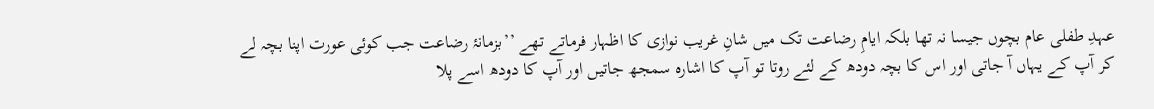عہدِ طفلی عام بچوں جیسا نہ تھا بلکہ ایامِ رضاعت تک میں شانِ غریب نوازی کا اظہار فرماتے تھے ’’بزمانۂ رضاعت جب کوئی عورت اپنا بچہ لے کر آپ کے یہاں آ جاتی اور اس کا بچہ دودھ کے لئے روتا تو آپ کا اشارہ سمجھ جاتیں اور آپ کا دودھ اسے پلا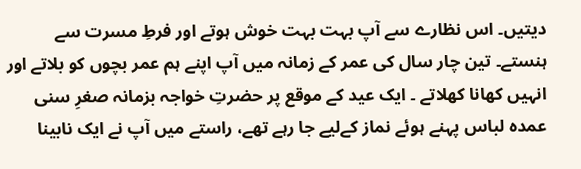دیتیں۔ اس نظارے سے آپ بہت بہت خوش ہوتے اور فرطِ مسرت سے ہنستے۔ تین چار سال کی عمر کے زمانہ میں آپ اپنے ہم عمر بچوں کو بلاتے اور انہیں کھانا کھلاتے ۔ ایک عید کے موقع پر حضرتِ خواجہ بزمانہ صغرِ سنی عمدہ لباس پہنے ہوئے نماز کےلیے جا رہے تھے، راستے میں آپ نے ایک نابینا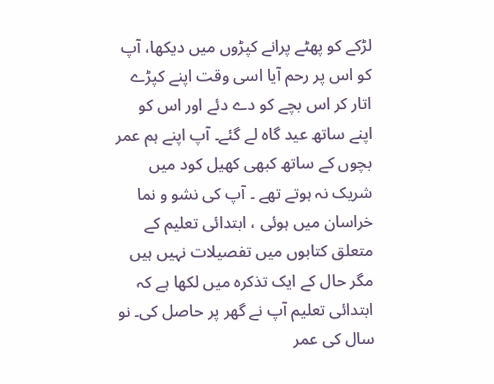لڑکے کو پھٹے پرانے کپڑوں میں دیکھا، آپ کو اس پر رحم آیا اسی وقت اپنے کپڑے اتار کر اس بچے کو دے دئے اور اس کو اپنے ساتھ عید گاہ لے گئے۔ آپ اپنے ہم عمر بچوں کے ساتھ کبھی کھیل کود میں شریک نہ ہوتے تھے ۔ آپ کی نشو و نما خراسان میں ہوئی ، ابتدائی تعلیم کے متعلق کتابوں میں تفصیلات نہیں ہیں مگر حال کے ایک تذکرہ میں لکھا ہے کہ ابتدائی تعلیم آپ نے گھر پر حاصل کی۔ نو سال کی عمر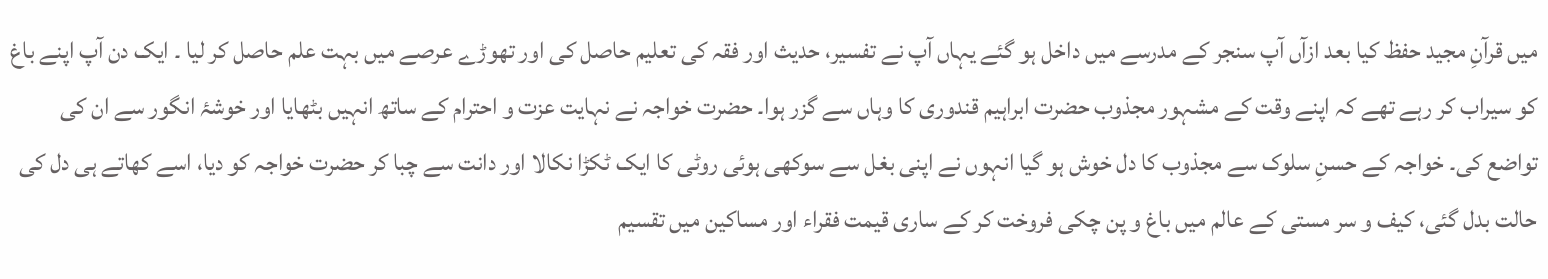میں قرآنِ مجید حفظ کیا بعد ازآں آپ سنجر کے مدرسے میں داخل ہو گئے یہاں آپ نے تفسیر، حدیث اور فقہ کی تعلیم حاصل کی اور تھوڑے عرصے میں بہت علم حاصل کر لیا ۔ ایک دن آپ اپنے باغ کو سیراب کر رہے تھے کہ اپنے وقت کے مشہور مجذوب حضرت ابراہیم قندوری کا وہاں سے گزر ہوا۔ حضرت خواجہ نے نہایت عزت و احترام کے ساتھ انہیں بٹھایا اور خوشۂ انگور سے ان کی تواضع کی۔ خواجہ کے حسنِ سلوک سے مجذوب کا دل خوش ہو گیا انہوں نے اپنی بغل سے سوکھی ہوئی روٹی کا ایک ٹکڑا نکالا اور دانت سے چبا کر حضرت خواجہ کو دیا، اسے کھاتے ہی دل کی حالت بدل گئی، کیف و سر مستی کے عالم میں باغ و پن چکی فروخت کر کے ساری قیمت فقراء اور مساکین میں تقسیم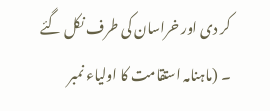کر دی اور خراسان کی طرف نکل گئے ۔ (ماہنامہ استقامت کا اولیاء نمبر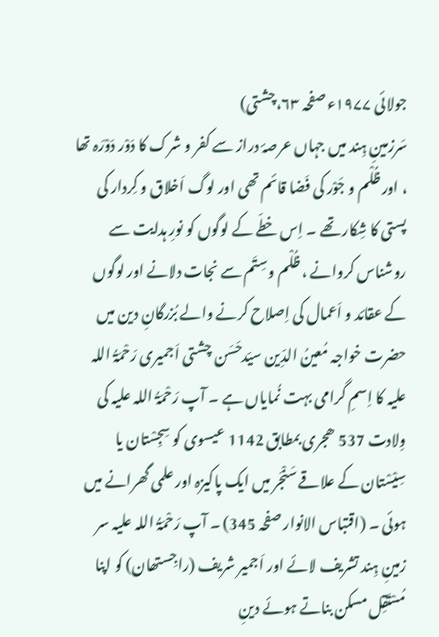جولائی ۱۹۷۷ء صفحہ ۶۳،چشتی)
سَرزمینِ ہِند میں جہاں عرصۂ دراز سے کفر و شرک کا دَوْر دَوْرَہ تھا ، اور ظُلْم و جَوْر کی فَضا قائم تھی اور لوگ اَخلاق و کِردار کی پستی کا شِکار تھے ۔ اِس خطّے کے لوگوں کو نورِ ہدایت سے روشناس کروانے ، ظُلْم وسِتَم سے نجات دلانے اور لوگوں کے عقائد و اَعمال کی اِصلاح کرنے والے بُزرگانِ دین میں حضرت خواجہ مُعینُ الدِّین سیّدحَسَن چشتی اَجمیری رَحْمَۃُ اللہ علیہ کا اِسمِ گرامی بہت نُمایاں ہے ۔ آپ رَحْمَۃُ اللہ علیہ کی وِلادت 537 ھجری بمطابق 1142 عیسوی کو سِجِسْتان یا سِیْسْتان کے علاقے سَنْجَر میں ایک پاکیزہ اور علمی گھرانے میں ہوئی ۔ (اقتباس الانوار صفحہ 345) ۔ آپ رَحْمَۃُ اللہ علیہ سر زمینِ ہِند تشریف لائے اور اَجمیر شریف (راجِستھان) کو اپنا مُسْتَقِل مسکن بناتے ہوئے دینِ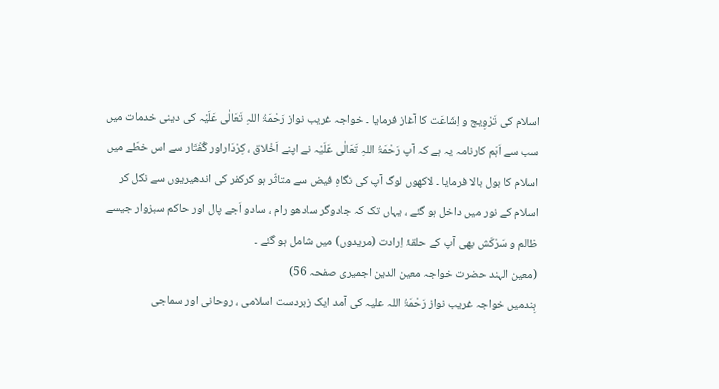اسلام کی تَرْوِیج و اِشَاعَت کا آغاز فرمایا ۔ خواجہ غریب نواز رَحْمَۃُ اللہِ تَعَالٰی عَلَیْہ کی دینی خدمات میں سب سے اَہَم کارنامہ یہ ہے کہ آپ رَحْمَۃُ اللہِ تَعَالٰی عَلَیْہ نے اپنے اَخْلاق ، کِرْدَاراور گُفْتَار سے اس خطّے میں اسلام کا بول بالا فرمایا ۔ لاکھوں لوگ آپ کی نگاہِ فیض سے متاثّر ہو کرکفر کی اندھیریوں سے نکل کر اسلام کے نور میں داخل ہو گئے ، یہاں تک کہ جادوگر سادھو رام ، سادو اَجے پال اور حاکم سبزوار جیسے ظالم و سَرْکَش بھی آپ کے حلقۂ اِرادت (مریدوں) میں شامل ہو گئے ۔
(معین الہند حضرت خواجہ معین الدین اجمیری صفحہ 56)
ہِندمیں خواجہ غریب نواز رَحْمَۃُ اللہ علیہ کی آمد ایک زبردست اسلامی ، روحانی اور سماجی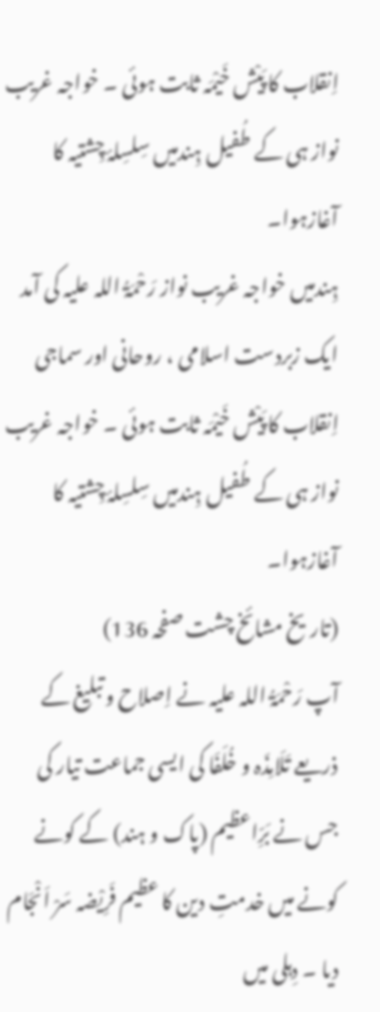اِنقلاب کا پَیْش خَیْمَہ ثابت ہوئی ۔ خواجہ غریب نواز ہی کے طُفیل ہِندمیں سِلسِلۂ چِشتیہ کا آغازہوا۔
ہِندمیں خواجہ غریب نواز رَحْمَۃُ اللہ علیہ کی آمد ایک زبردست اسلامی ، روحانی اور سماجی اِنقلاب کا پَیْش خَیْمَہ ثابت ہوئی ۔ خواجہ غریب نواز ہی کے طُفیل ہِندمیں سِلسِلۂ چِشتیہ کا آغازہوا۔
(تاریخ مشائخ چشت صفحہ 136)
آپ رَحْمَۃُ اللہ علیہ نے اِصلاح و تبلیغ کے ذریعے تَلَامِذَہ و خُلَفَا کی ایسی جماعت تیار کی جس نے بَرِّاعظیم (پاک و ہند) کے کونے کونے میں خدمتِ دین کا عظیم فَرِیْضہ سَرْ اَنْجَام دیا ۔ دِہلی میں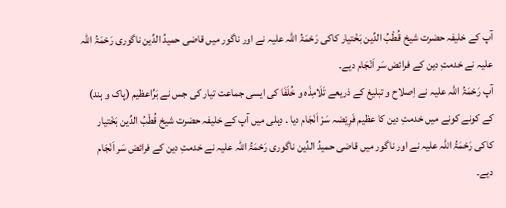آپ کے خلیفہ حضرت شیخ قُطْبُ الدِّین بَخْتیار کاکی رَحْمَۃُ اللہ علیہ نے اور ناگور میں قاضی حمیدُ الدِّین ناگوری رَحْمَۃُ اللہ علیہ نے خدمتِ دین کے فرائض سَر اَنْجَام دیے۔
آپ رَحْمَۃُ اللہ علیہ نے اِصلاح و تبلیغ کے ذریعے تَلَامِذَہ و خُلَفَا کی ایسی جماعت تیار کی جس نے بَرِّاعظیم (پاک و ہند) کے کونے کونے میں خدمتِ دین کا عظیم فَرِیْضہ سَرْ اَنْجَام دیا ۔ دِہلی میں آپ کے خلیفہ حضرت شیخ قُطْبُ الدِّین بَخْتیار کاکی رَحْمَۃُ اللہ علیہ نے اور ناگور میں قاضی حمیدُ الدِّین ناگوری رَحْمَۃُ اللہ علیہ نے خدمتِ دین کے فرائض سَر اَنْجَام دیے۔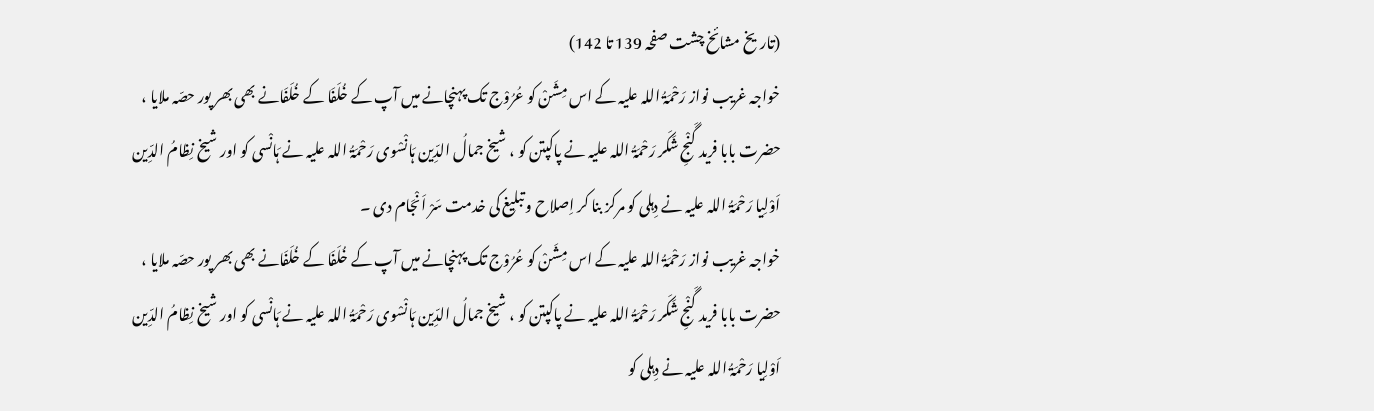(تاریخ مشائخ چشت صفحہ 139 تا 142)
خواجہ غریب نواز رَحْمَۃُ اللہ علیہ کے اس مِشَنْ کو عُرُوْج تک پہنچانے میں آپ کے خُلَفَا کے خُلَفَانے بھی بھر پور حصّہ ملایا ، حضرت بابا فرید گَنْجِ شَکَر رَحْمَۃُ اللہ علیہ نے پاکپتن کو ، شیخ جمالُ الدِّین ہَانْسْوی رَحْمَۃُ اللہ علیہ نے ہَانْسی کو اور شیخ نِظامُ الدِّین اَوْلِیا رَحْمَۃُ اللہ علیہ نے دِہلی کو مرکز بنا کر اِصلاح و تبلیغ کی خدمت سَرْ اَنْجَام دی ۔
خواجہ غریب نواز رَحْمَۃُ اللہ علیہ کے اس مِشَنْ کو عُرُوْج تک پہنچانے میں آپ کے خُلَفَا کے خُلَفَانے بھی بھر پور حصّہ ملایا ، حضرت بابا فرید گَنْجِ شَکَر رَحْمَۃُ اللہ علیہ نے پاکپتن کو ، شیخ جمالُ الدِّین ہَانْسْوی رَحْمَۃُ اللہ علیہ نے ہَانْسی کو اور شیخ نِظامُ الدِّین اَوْلِیا رَحْمَۃُ اللہ علیہ نے دِہلی کو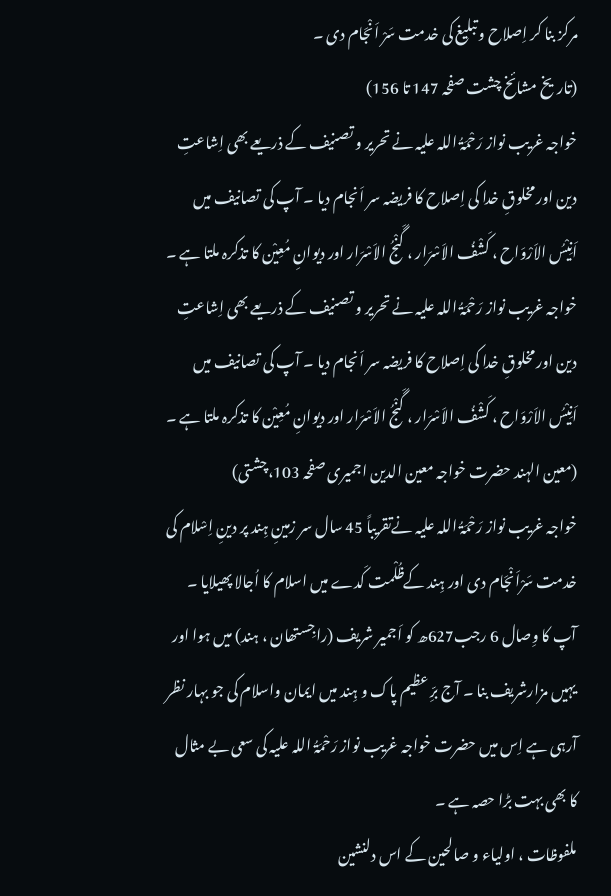مرکز بنا کر اِصلاح و تبلیغ کی خدمت سَرْ اَنْجَام دی ۔
(تاریخ مشائخ چشت صفحہ 147 تا 156)
خواجہ غریب نواز رَحْمَۃُ اللہ علیہ نے تحریر و تصنیف کے ذریعے بھی اِشاعتِ دین اور مخلوقِ خدا کی اِصلاح کا فریضہ سر اَنجام دیا ۔ آپ کی تصانیف میں اَنِیْسُ الاَرْوَاح ، کَشْفُ الاَسْرَار ، گَنْجُ الاَسْرَار اور دیوانِ مُعِیْن کا تذکرہ ملتا ہے ۔
خواجہ غریب نواز رَحْمَۃُ اللہ علیہ نے تحریر و تصنیف کے ذریعے بھی اِشاعتِ دین اور مخلوقِ خدا کی اِصلاح کا فریضہ سر اَنجام دیا ۔ آپ کی تصانیف میں اَنِیْسُ الاَرْوَاح ، کَشْفُ الاَسْرَار ، گَنْجُ الاَسْرَار اور دیوانِ مُعِیْن کا تذکرہ ملتا ہے ۔
(معین الہند حضرت خواجہ معین الدین اجمیری صفحہ 103،چشتی)
خواجہ غریب نواز رَحْمَۃُ اللہ علیہ نےتقریباً 45 سال سر زمینِ ہِند پر دینِ اِسْلام کی خدمت سَرْاَنْجَام دی اور ہِند کےظُلْمت کَدے میں اسلام کا اُجالا پھیلایا ۔ آپ کا وِصال 6 رجب627ھ کو اَجمیر شریف (راجِستھان ، ہند) میں ہوا اور یہیں مزارشریف بنا ۔ آج برِّ عظیم پاک و ہِند میں ایمان واسلام کی جو بہار نظر آرہی ہے اِس میں حضرت خواجہ غریب نواز رَحْمَۃُ اللہ علیہ کی سعی بے مثال کا بھی بہت بڑا حصہ ہے ۔
ملفوظات ، اولیاء و صالحین کے اس دلنشین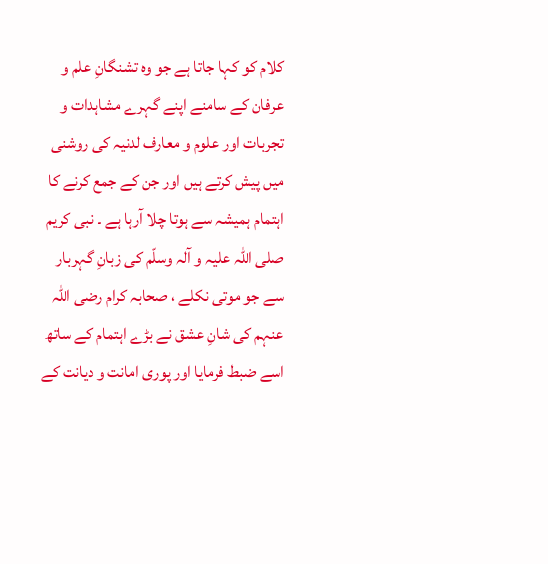کلام کو کہا جاتا ہے جو وہ تشنگانِ علم و عرفان کے سامنے اپنے گہرے مشاہدات و تجربات اور علوم و معارف لدنیہ کی روشنی میں پیش کرتے ہیں اور جن کے جمع کرنے کا اہتمام ہمیشہ سے ہوتا چلا آرہا ہے ۔ نبی کریم صلی اللہ علیہ و آلہ وسلّم کی زبانِ گہربار سے جو موتی نکلے ، صحابہ کرام رضی اللہ عنہم کی شانِ عشق نے بڑے اہتمام کے ساتھ اسے ضبط فرمایا اور پوری امانت و دیانت کے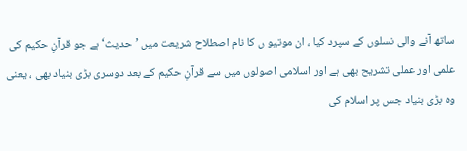ساتھ آنے والی نسلوں کے سپرد کیا ، ان موتیو ں کا نام اصطلاح شریعت میں ’حدیث‘ ہے جو قرآنِ حکیم کی علمی اور عملی تشریح بھی ہے اور اسلامی اصولوں میں سے قرآنِ حکیم کے بعد دوسری بڑی بنیاد بھی ، یعنی وہ بڑی بنیاد جس پر اسلام کی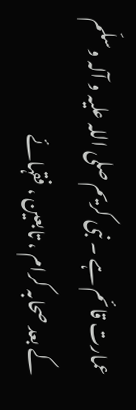عمارت قائم ہے ۔ نبی کریم صلی اللہ علیہ و آلہ وسلّم کے بعد صحابہ کرام ، تابعین ، فقہائے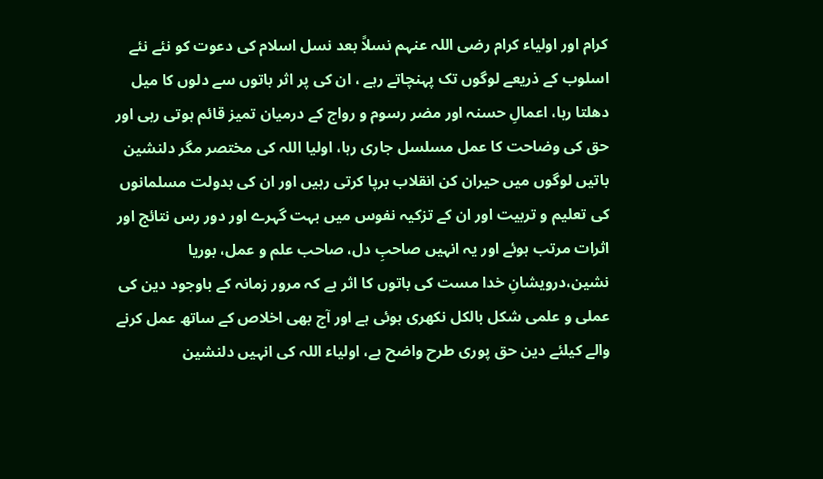کرام اور اولیاء کرام رضی اللہ عنہم نسلاً بعد نسل اسلام کی دعوت کو نئے نئے اسلوب کے ذریعے لوگوں تک پہنچاتے رہے ، ان کی پر اثر باتوں سے دلوں کا میل دھلتا رہا، اعمالِ حسنہ اور مضر رسوم و رواج کے درمیان تمیز قائم ہوتی رہی اور حق کی وضاحت کا عمل مسلسل جاری رہا، اولیا اللہ کی مختصر مگر دلنشین باتیں لوگوں میں حیران کن انقلاب برپا کرتی رہیں اور ان کی بدولت مسلمانوں کی تعلیم و تربیت اور ان کے تزکیہ نفوس میں بہت گہرے اور دور رس نتائج اور اثرات مرتب ہوئے اور یہ انہیں صاحبِ دل، صاحب علم و عمل، بوریا نشین،درویشانِ خدا مست کی باتوں کا اثر ہے کہ مرور زمانہ کے باوجود دین کی عملی و علمی شکل بالکل نکھری ہوئی ہے اور آج بھی اخلاص کے ساتھ عمل کرنے والے کیلئے دین حق پوری طرح واضح ہے، اولیاء اللہ کی انہیں دلنشین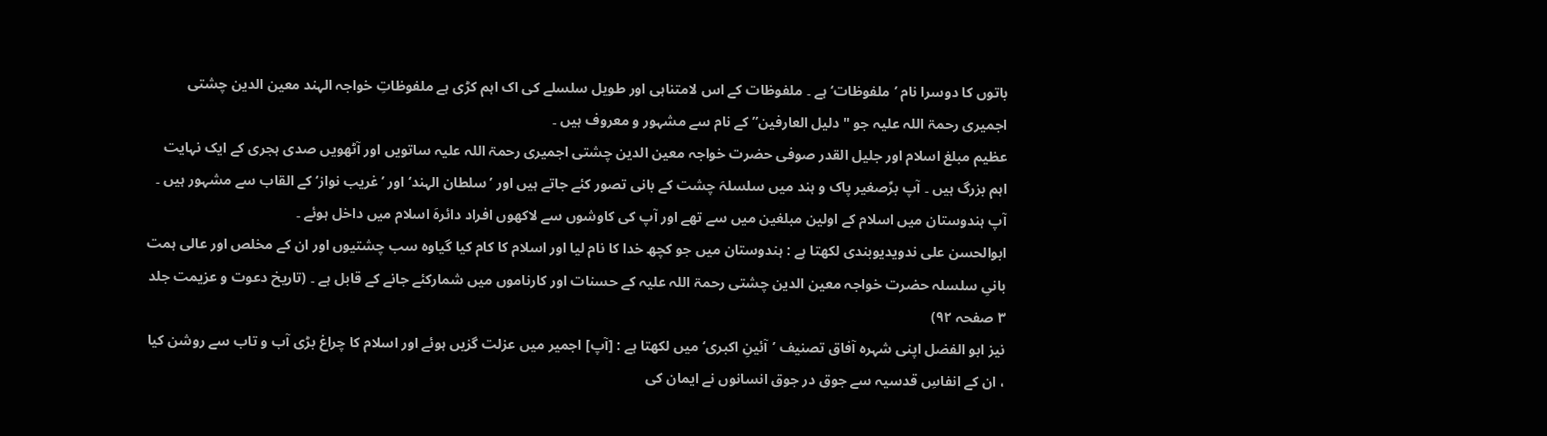باتوں کا دوسرا نام ’ملفوظات‘ ہے ۔ ملفوظات کے اس لامتناہی اور طویل سلسلے کی اک اہم کڑی ہے ملفوظاتِ خواجہ الہند معین الدین چشتی اجمیری رحمۃ اللہ علیہ جو "دلیل العارفین” کے نام سے مشہور و معروف ہیں ۔
عظیم مبلغ اسلام اور جلیل القدر صوفی حضرت خواجہ معین الدین چشتی اجمیری رحمۃ اللہ علیہ ساتویں اور آٹھویں صدی ہجری کے ایک نہایت اہم بزرگ ہیں ۔ آپ برِّصغیر پاک و ہند میں سلسلہَ چشت کے بانی تصور کئے جاتے ہیں اور ’سلطان الہند‘ اور ’غریب نواز‘ کے القاب سے مشہور ہیں ۔ آپ ہندوستان میں اسلام کے اولین مبلغین میں سے تھے اور آپ کی کاوشوں سے لاکھوں افراد دائرہَ اسلام میں داخل ہوئے ۔
ابوالحسن علی ندویدیوبندی لکھتا ہے : ہندوستان میں جو کچھ خدا کا نام لیا اور اسلام کا کام کیا گیاوہ سب چشتیوں اور ان کے مخلص اور عالی ہمت بانیِ سلسلہ حضرت خواجہ معین الدین چشتی رحمۃ اللہ علیہ کے حسنات اور کارناموں میں شمارکئے جانے کے قابل ہے ۔ (تاریخ دعوت و عزیمت جلد ۳ صفحہ ۹۲)
نیز ابو الفضل اپنی شہرہ آفاق تصنیف ’آئینِ اکبری‘ میں لکھتا ہے : [آپ] اجمیر میں عزلت گزیں ہوئے اور اسلام کا چراغ بڑی آب و تاب سے روشن کیا ، ان کے انفاسِ قدسیہ سے جوق در جوق انسانوں نے ایمان کی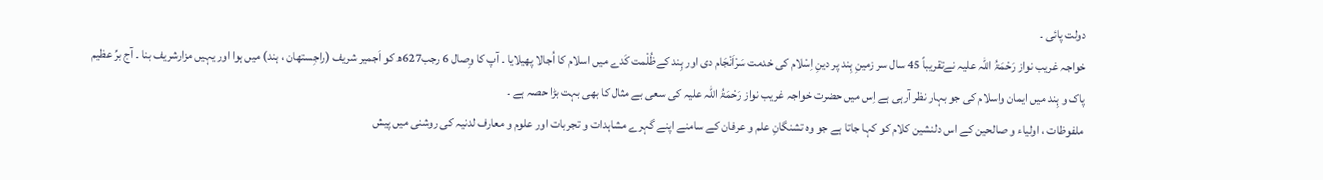دولت پائی ۔
خواجہ غریب نواز رَحْمَۃُ اللہ علیہ نےتقریباً 45 سال سر زمینِ ہِند پر دینِ اِسْلام کی خدمت سَرْاَنْجَام دی اور ہِند کےظُلْمت کَدے میں اسلام کا اُجالا پھیلایا ۔ آپ کا وِصال 6 رجب627ھ کو اَجمیر شریف (راجِستھان ، ہند) میں ہوا اور یہیں مزارشریف بنا ۔ آج برِّ عظیم پاک و ہِند میں ایمان واسلام کی جو بہار نظر آرہی ہے اِس میں حضرت خواجہ غریب نواز رَحْمَۃُ اللہ علیہ کی سعی بے مثال کا بھی بہت بڑا حصہ ہے ۔
ملفوظات ، اولیاء و صالحین کے اس دلنشین کلام کو کہا جاتا ہے جو وہ تشنگانِ علم و عرفان کے سامنے اپنے گہرے مشاہدات و تجربات اور علوم و معارف لدنیہ کی روشنی میں پیش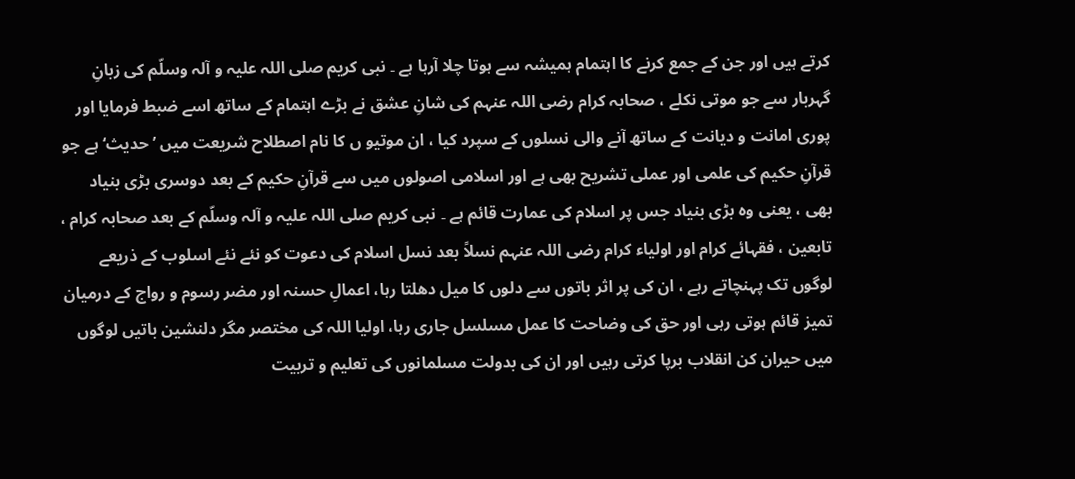کرتے ہیں اور جن کے جمع کرنے کا اہتمام ہمیشہ سے ہوتا چلا آرہا ہے ۔ نبی کریم صلی اللہ علیہ و آلہ وسلّم کی زبانِ گہربار سے جو موتی نکلے ، صحابہ کرام رضی اللہ عنہم کی شانِ عشق نے بڑے اہتمام کے ساتھ اسے ضبط فرمایا اور پوری امانت و دیانت کے ساتھ آنے والی نسلوں کے سپرد کیا ، ان موتیو ں کا نام اصطلاح شریعت میں ’حدیث‘ ہے جو قرآنِ حکیم کی علمی اور عملی تشریح بھی ہے اور اسلامی اصولوں میں سے قرآنِ حکیم کے بعد دوسری بڑی بنیاد بھی ، یعنی وہ بڑی بنیاد جس پر اسلام کی عمارت قائم ہے ۔ نبی کریم صلی اللہ علیہ و آلہ وسلّم کے بعد صحابہ کرام ، تابعین ، فقہائے کرام اور اولیاء کرام رضی اللہ عنہم نسلاً بعد نسل اسلام کی دعوت کو نئے نئے اسلوب کے ذریعے لوگوں تک پہنچاتے رہے ، ان کی پر اثر باتوں سے دلوں کا میل دھلتا رہا، اعمالِ حسنہ اور مضر رسوم و رواج کے درمیان تمیز قائم ہوتی رہی اور حق کی وضاحت کا عمل مسلسل جاری رہا، اولیا اللہ کی مختصر مگر دلنشین باتیں لوگوں میں حیران کن انقلاب برپا کرتی رہیں اور ان کی بدولت مسلمانوں کی تعلیم و تربیت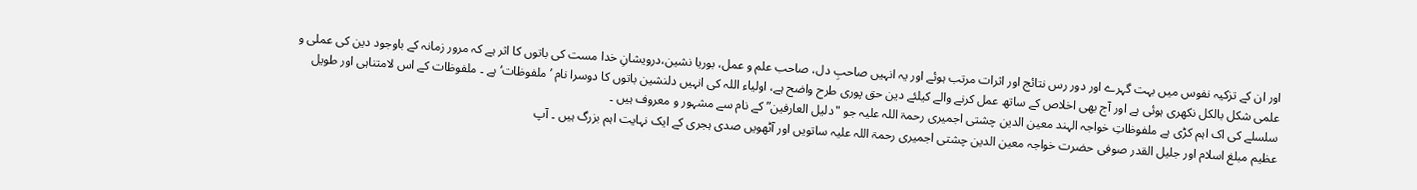اور ان کے تزکیہ نفوس میں بہت گہرے اور دور رس نتائج اور اثرات مرتب ہوئے اور یہ انہیں صاحبِ دل، صاحب علم و عمل، بوریا نشین،درویشانِ خدا مست کی باتوں کا اثر ہے کہ مرور زمانہ کے باوجود دین کی عملی و علمی شکل بالکل نکھری ہوئی ہے اور آج بھی اخلاص کے ساتھ عمل کرنے والے کیلئے دین حق پوری طرح واضح ہے، اولیاء اللہ کی انہیں دلنشین باتوں کا دوسرا نام ’ملفوظات‘ ہے ۔ ملفوظات کے اس لامتناہی اور طویل سلسلے کی اک اہم کڑی ہے ملفوظاتِ خواجہ الہند معین الدین چشتی اجمیری رحمۃ اللہ علیہ جو "دلیل العارفین” کے نام سے مشہور و معروف ہیں ۔
عظیم مبلغ اسلام اور جلیل القدر صوفی حضرت خواجہ معین الدین چشتی اجمیری رحمۃ اللہ علیہ ساتویں اور آٹھویں صدی ہجری کے ایک نہایت اہم بزرگ ہیں ۔ آپ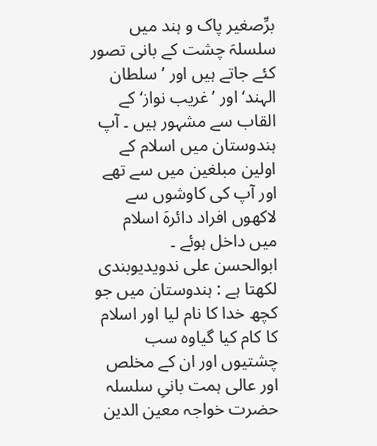برِّصغیر پاک و ہند میں سلسلہَ چشت کے بانی تصور کئے جاتے ہیں اور ’سلطان الہند‘ اور ’غریب نواز‘ کے القاب سے مشہور ہیں ۔ آپ ہندوستان میں اسلام کے اولین مبلغین میں سے تھے اور آپ کی کاوشوں سے لاکھوں افراد دائرہَ اسلام میں داخل ہوئے ۔
ابوالحسن علی ندویدیوبندی لکھتا ہے : ہندوستان میں جو کچھ خدا کا نام لیا اور اسلام کا کام کیا گیاوہ سب چشتیوں اور ان کے مخلص اور عالی ہمت بانیِ سلسلہ حضرت خواجہ معین الدین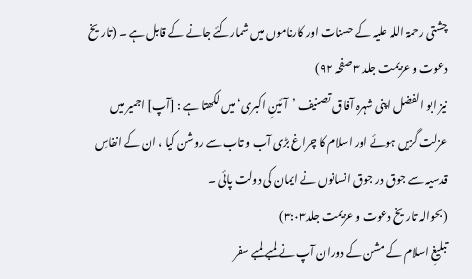چشتی رحمۃ اللہ علیہ کے حسنات اور کارناموں میں شمارکئے جانے کے قابل ہے ۔ (تاریخ دعوت و عزیمت جلد ۳ صفحہ ۹۲)
نیز ابو الفضل اپنی شہرہ آفاق تصنیف ’آئینِ اکبری‘ میں لکھتا ہے : [آپ] اجمیر میں عزلت گزیں ہوئے اور اسلام کا چراغ بڑی آب و تاب سے روشن کیا ، ان کے انفاسِ قدسیہ سے جوق در جوق انسانوں نے ایمان کی دولت پائی ۔
(بحوالہ تاریخ دعوت و عزیمت جلد۳:۰۳)
تبلیغِ اسلام کے مشن کے دوران آپ نے لمبے لمبے سفر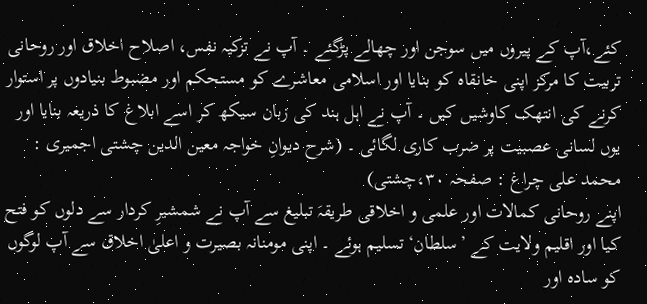کئے،آپ کے پیروں میں سوجن اور چھالے پڑگئے ۔ آپ نے تزکیہ نفس، اصلاح اخلاق اور روحانی تربیت کا مرکز اپنی خانقاہ کو بنایا اور اسلامی معاشرے کو مستحکم اور مضبوط بنیادوں پر استوار کرنے کی انتھک کاوشیں کیں ۔ آپ نے اہل ہند کی زبان سیکھ کر اسے ابلاغ کا ذریعہ بنایا اور یوں لسانی عصبیت پر ضرب کاری لگائی ۔ (شرح دیوانِ خواجہ معین الدین چشتی اجمیری : محمد علی چراغ : صفحہ ٣٠،چشتی)
اپنے روحانی کمالات اور علمی و اخلاقی طریقہَ تبلیغ سے آپ نے شمشیرِ کردار سے دلوں کو فتح کیا اور اقلیم ولایت کے ’سلطان‘ تسلیم ہوئے ۔ اپنی مومنانہ بصیرت و اعلیٰ اخلاق سے آپ لوگوں کو سادہ اور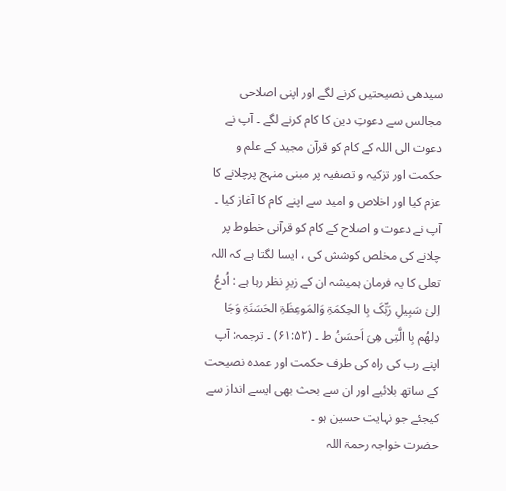سیدھی نصیحتیں کرنے لگے اور اپنی اصلاحی مجالس سے دعوتِ دین کا کام کرنے لگے ۔ آپ نے دعوت الی اللہ کے کام کو قرآن مجید کے علم و حکمت اور تزکیہ و تصفیہ پر مبنی منہج پرچلانے کا عزم کیا اور اخلاص و امید سے اپنے کام کا آغاز کیا ۔ آپ نے دعوت و اصلاح کے کام کو قرآنی خطوط پر چلانے کی مخلص کوشش کی ، ایسا لگتا ہے کہ اللہ تعلی کا یہ فرمان ہمیشہ ان کے زیرِ نظر رہا ہے : اُدعُ اِلیٰ سَبِیلِ رَبِّکَ بِا الحِکمَۃِ وَالمَوعِظَۃِ الحَسَنَۃِ وَجَا دِلھُم بِا الَّتِی ھِیَ اَحسَنُ ط ۔ (۶۱:۵۲) ۔ ترجمہ: آپ اپنے رب کی راہ کی طرف حکمت اور عمدہ نصیحت کے ساتھ بلائیے اور ان سے بحث بھی ایسے انداز سے کیجئے جو نہایت حسین ہو ۔
حضرت خواجہ رحمۃ اللہ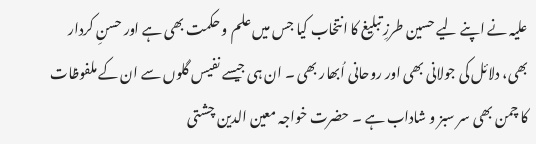علیہ نے اپنے لیے حسین طرزِ تبلیغ کا انتخاب کیا جس میں علم و حکمت بھی ہے اور حسنِ کردار بھی، دلائل کی جولانی بھی اور روحانی اُبھار بھی ۔ ان ہی جیسے نفیس گلوں سے ان کے ملفوظات کا چمن بھی سر سبز و شاداب ہے ۔ حضرت خواجہ معین الدین چشتی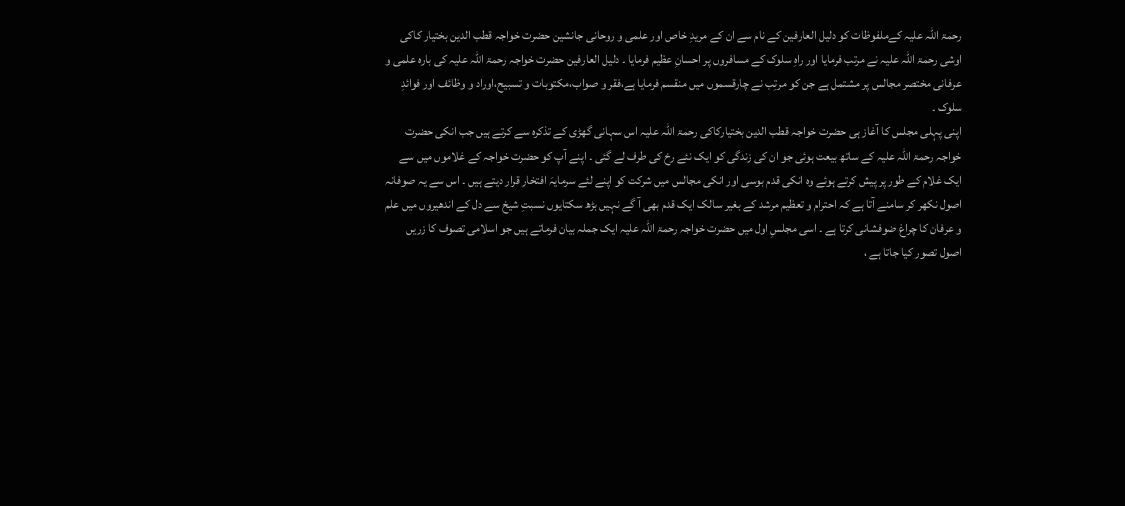رحمۃ اللہ علیہ کےملفوظات کو دلیل العارفین کے نام سے ان کے مریدِ خاص اور علمی و روحانی جانشین حضرت خواجہ قطب الدین بختیار کاکی اوشی رحمۃ اللہ علیہ نے مرتب فرمایا اور راہِ سلوک کے مسافروں پر احسانِ عظیم فرمایا ۔ دلیل العارفین حضرت خواجہ رحمۃ اللہ علیہ کی بارہ علمی و عرفانی مختصر مجالس پر مشتمل ہے جن کو مرتِب نے چارقسموں میں منقسم فرمایا ہے،فقر و صواب،مکتوبات و تسبیح،اوراد و وظائف اور فوائدِ سلوک ۔
اپنی پہلی مجلس کا آغاز ہی حضرت خواجہ قطب الدین بختیارکاکی رحمۃ اللہ علیہ اس سہانی گھڑی کے تذکرہ سے کرتے ہیں جب انکی حضرت خواجہ رحمۃ اللہ علیہ کے ساتھ بیعت ہوئی جو ان کی زندگی کو ایک نئے رخ کی طرف لے گئی ۔ اپنے آپ کو حضرت خواجہ کے غلاموں میں سے ایک غلام کے طور پر پیش کرتے ہوئے وہ انکی قدم بوسی اور انکی مجالس میں شرکت کو اپنے لئے سرمایہَ افتخار قرار دیتے ہیں ۔ اس سے یہ صوفانہ اصول نکھر کر سامنے آتا ہے کہ احترام و تعظیم مرشد کے بغیر سالک ایک قدم بھی آ گے نہیں بڑھ سکتایوں نسبتِ شیخ سے دل کے اندھیروں میں علم و عرفان کا چراغ ضوفشانی کرتا ہے ۔ اسی مجلسِ اول میں حضرت خواجہ رحمۃ اللہ علیہ ایک جملہ بیان فرماتے ہیں جو اسلامی تصوف کا زریں اصول تصور کیا جاتا ہے ،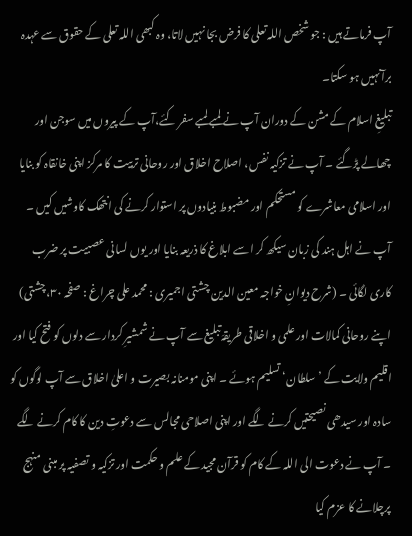آپ فرماتے ہیں : جو شخص اللہ تعلی کا فرض بجا نہیں لاتا، وہ کبھی اللہ تعلی کے حقوق سے عہدہ برآنہیں ہو سکتا۔
تبلیغِ اسلام کے مشن کے دوران آپ نے لمبے لمبے سفر کئے،آپ کے پیروں میں سوجن اور چھالے پڑگئے ۔ آپ نے تزکیہ نفس، اصلاح اخلاق اور روحانی تربیت کا مرکز اپنی خانقاہ کو بنایا اور اسلامی معاشرے کو مستحکم اور مضبوط بنیادوں پر استوار کرنے کی انتھک کاوشیں کیں ۔ آپ نے اہل ہند کی زبان سیکھ کر اسے ابلاغ کا ذریعہ بنایا اور یوں لسانی عصبیت پر ضرب کاری لگائی ۔ (شرح دیوانِ خواجہ معین الدین چشتی اجمیری : محمد علی چراغ : صفحہ ٣٠،چشتی)
اپنے روحانی کمالات اور علمی و اخلاقی طریقہَ تبلیغ سے آپ نے شمشیرِ کردار سے دلوں کو فتح کیا اور اقلیم ولایت کے ’سلطان‘ تسلیم ہوئے ۔ اپنی مومنانہ بصیرت و اعلیٰ اخلاق سے آپ لوگوں کو سادہ اور سیدھی نصیحتیں کرنے لگے اور اپنی اصلاحی مجالس سے دعوتِ دین کا کام کرنے لگے ۔ آپ نے دعوت الی اللہ کے کام کو قرآن مجید کے علم و حکمت اور تزکیہ و تصفیہ پر مبنی منہج پرچلانے کا عزم کیا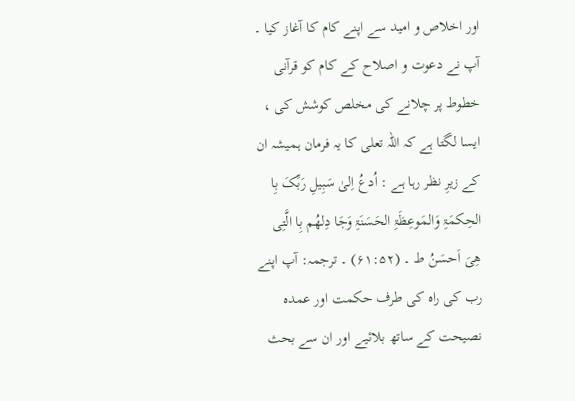اور اخلاص و امید سے اپنے کام کا آغاز کیا ۔ آپ نے دعوت و اصلاح کے کام کو قرآنی خطوط پر چلانے کی مخلص کوشش کی ، ایسا لگتا ہے کہ اللہ تعلی کا یہ فرمان ہمیشہ ان کے زیرِ نظر رہا ہے : اُدعُ اِلیٰ سَبِیلِ رَبِّکَ بِا الحِکمَۃِ وَالمَوعِظَۃِ الحَسَنَۃِ وَجَا دِلھُم بِا الَّتِی ھِیَ اَحسَنُ ط ۔ (۶۱:۵۲) ۔ ترجمہ: آپ اپنے رب کی راہ کی طرف حکمت اور عمدہ نصیحت کے ساتھ بلائیے اور ان سے بحث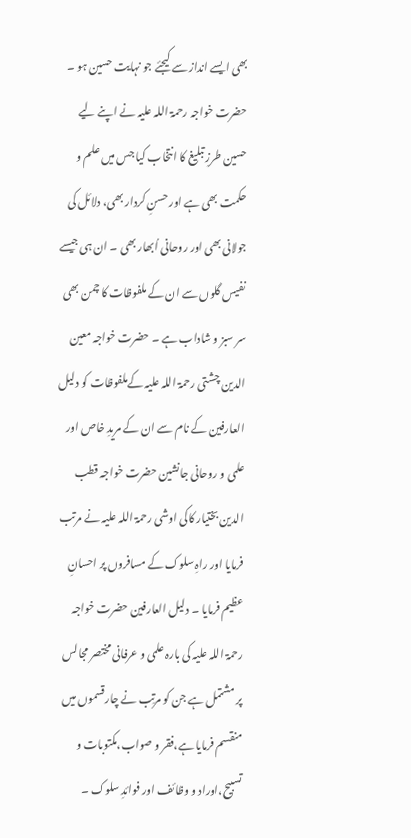بھی ایسے انداز سے کیجئے جو نہایت حسین ہو ۔
حضرت خواجہ رحمۃ اللہ علیہ نے اپنے لیے حسین طرزِ تبلیغ کا انتخاب کیا جس میں علم و حکمت بھی ہے اور حسنِ کردار بھی، دلائل کی جولانی بھی اور روحانی اُبھار بھی ۔ ان ہی جیسے نفیس گلوں سے ان کے ملفوظات کا چمن بھی سر سبز و شاداب ہے ۔ حضرت خواجہ معین الدین چشتی رحمۃ اللہ علیہ کےملفوظات کو دلیل العارفین کے نام سے ان کے مریدِ خاص اور علمی و روحانی جانشین حضرت خواجہ قطب الدین بختیار کاکی اوشی رحمۃ اللہ علیہ نے مرتب فرمایا اور راہِ سلوک کے مسافروں پر احسانِ عظیم فرمایا ۔ دلیل العارفین حضرت خواجہ رحمۃ اللہ علیہ کی بارہ علمی و عرفانی مختصر مجالس پر مشتمل ہے جن کو مرتِب نے چارقسموں میں منقسم فرمایا ہے،فقر و صواب،مکتوبات و تسبیح،اوراد و وظائف اور فوائدِ سلوک ۔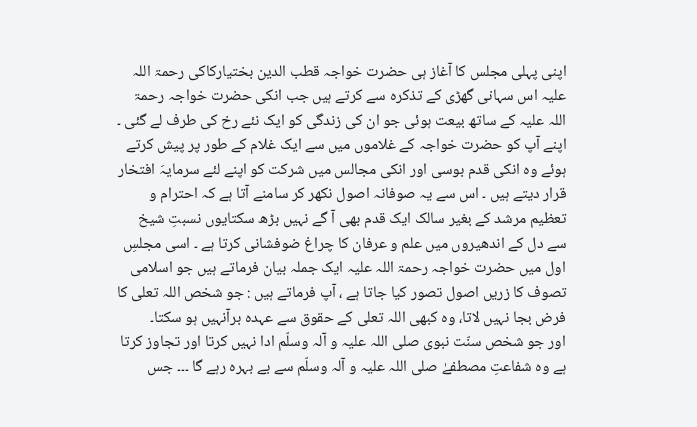اپنی پہلی مجلس کا آغاز ہی حضرت خواجہ قطب الدین بختیارکاکی رحمۃ اللہ علیہ اس سہانی گھڑی کے تذکرہ سے کرتے ہیں جب انکی حضرت خواجہ رحمۃ اللہ علیہ کے ساتھ بیعت ہوئی جو ان کی زندگی کو ایک نئے رخ کی طرف لے گئی ۔ اپنے آپ کو حضرت خواجہ کے غلاموں میں سے ایک غلام کے طور پر پیش کرتے ہوئے وہ انکی قدم بوسی اور انکی مجالس میں شرکت کو اپنے لئے سرمایہَ افتخار قرار دیتے ہیں ۔ اس سے یہ صوفانہ اصول نکھر کر سامنے آتا ہے کہ احترام و تعظیم مرشد کے بغیر سالک ایک قدم بھی آ گے نہیں بڑھ سکتایوں نسبتِ شیخ سے دل کے اندھیروں میں علم و عرفان کا چراغ ضوفشانی کرتا ہے ۔ اسی مجلسِ اول میں حضرت خواجہ رحمۃ اللہ علیہ ایک جملہ بیان فرماتے ہیں جو اسلامی تصوف کا زریں اصول تصور کیا جاتا ہے ، آپ فرماتے ہیں : جو شخص اللہ تعلی کا فرض بجا نہیں لاتا، وہ کبھی اللہ تعلی کے حقوق سے عہدہ برآنہیں ہو سکتا۔
اور جو شخص سنّت نبوی صلی اللہ علیہ و آلہ وسلّم ادا نہیں کرتا اور تجاوز کرتا ہے وہ شفاعتِ مصطفےٰ صلی اللہ علیہ و آلہ وسلّم سے بے بہرہ رہے گا ۔۔۔ جس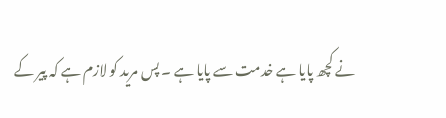نے کچھ پایا ہے خدمت سے پایا ہے ۔ پس مرید کو لازم ہے کہ پیر کے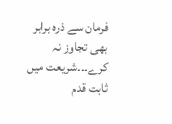فرمان سے ذرہ برابر بھی تجاوز نہ کرے۔۔۔شریعت میں ثابت قدم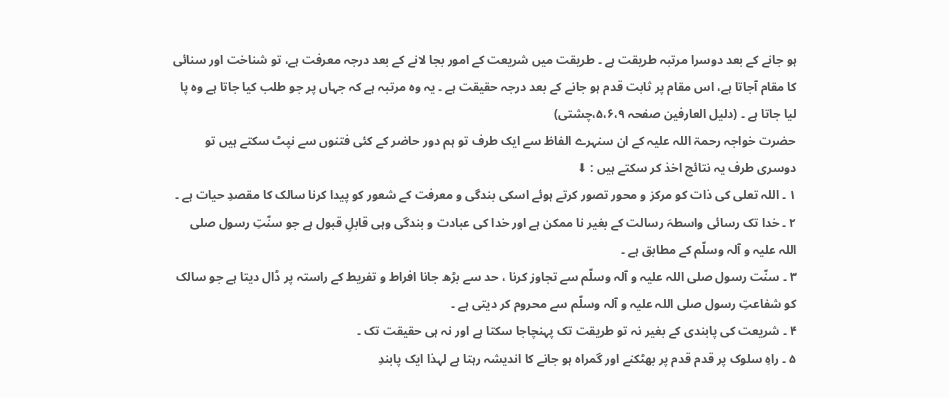ہو جانے کے بعد دوسرا مرتبہ طریقت ہے ۔ طریقت میں شریعت کے امور بجا لانے کے بعد درجہ معرفت ہے، تو شناخت اور سنائی کا مقام آجاتا ہے، اس مقام پر ثابت قدم ہو جانے کے بعد درجہ حقیقت ہے ۔ یہ وہ مرتبہ ہے کہ جہاں پر جو طلب کیا جاتا ہے وہ پا لیا جاتا ہے ۔ (دلیل العارفین صفحہ ۵،۶،۹،چشتی)
حضرت خواجہ رحمۃ اللہ علیہ کے ان سنہرے الفاظ سے ایک طرف تو ہم دور حاضر کے کئی فتنوں سے نپٹ سکتے ہیں تو دوسری طرف یہ نتائج اخذ کر سکتے ہیں : ⬇
۱ ۔ اللہ تعلی کی ذات کو مرکز و محور تصور کرتے ہوئے اسکی بندگی و معرفت کے شعور کو پیدا کرنا سالک کا مقصدِ حیات ہے ۔
۲ ۔ خدا تک رسائی واسطہَ رسالت کے بغیر نا ممکن ہے اور خدا کی عبادت و بندگی وہی قابلِ قبول ہے جو سنّتِ رسول صلی اللہ علیہ و آلہ وسلّم کے مطابق ہے ۔
۳ ۔ سنّت رسول صلی اللہ علیہ و آلہ وسلّم سے تجاوز کرنا ، حد سے بڑھ جانا افراط و تفریط کے راستہ پر ڈال دیتا ہے جو سالک کو شفاعتِ رسول صلی اللہ علیہ و آلہ وسلّم سے محروم کر دیتی ہے ۔
۴ ۔ شریعت کی پابندی کے بغیر نہ تو طریقت تک پہنچاجا سکتا ہے اور نہ ہی حقیقت تک ۔
۵ ۔ راہِ سلوک پر قدم قدم پر بھٹکنے اور گمراہ ہو جانے کا اندیشہ رہتا ہے لہذا ایک پابندِ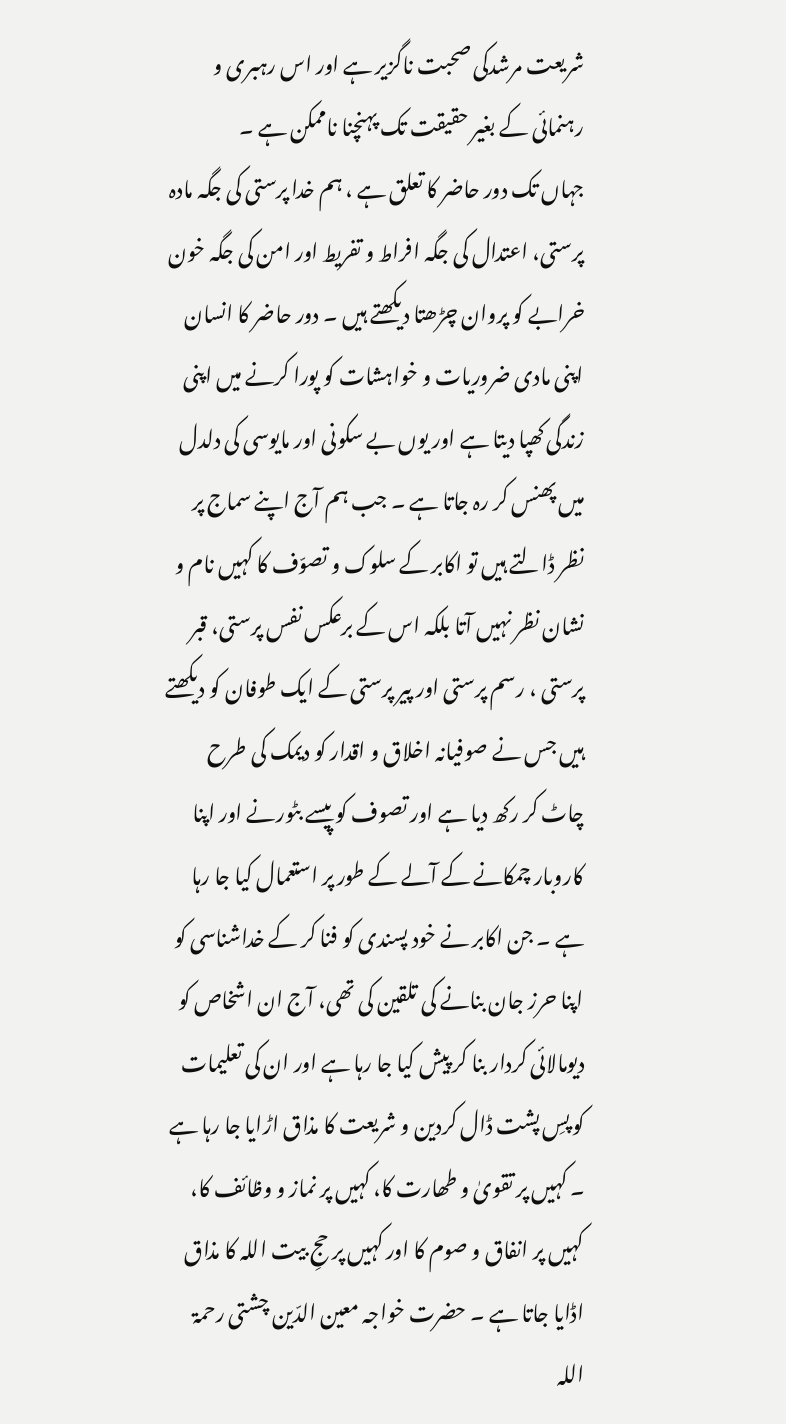شریعت مرشدکی صحبت ناگزیر ہے اور اس رہبری و رہنمائی کے بغیر حقیقت تک پہنچنا ناممکن ہے ۔
جہاں تک دور حاضر کا تعلق ہے ، ہم خدا پرستی کی جگہ مادہ پرستی، اعتدال کی جگہ افراط و تفریط اور امن کی جگہ خون خرابے کو پروان چڑھتا دیکھتے ہیں ۔ دور حاضر کا انسان اپنی مادی ضروریات و خواہشات کو پورا کرنے میں اپنی زندگی کھپا دیتا ہے اور یوں بے سکونی اور مایوسی کی دلدل میں پھنس کر رہ جاتا ہے ۔ جب ہم آج اپنے سماج پر نظر ڈالتے ہیں تو اکابر کے سلوک و تصوّف کا کہیں نام و نشان نظر نہیں آتا بلکہ اس کے برعکس نفس پرستی، قبر پرستی ، رسم پرستی اور پیر پرستی کے ایک طوفان کو دیکھتے ہیں جس نے صوفیانہ اخلاق و اقدار کو دیمک کی طرح چاٹ کر رکھ دیا ہے اور تصوف کو پیسے بٹورنے اور اپنا کاروبار چمکانے کے آلے کے طور پر استعمال کیا جا رہا ہے ۔ جن اکابر نے خود پسندی کو فنا کر کے خداشناسی کو اپنا حرز جان بنانے کی تلقین کی تھی، آج ان اشخاص کو دیومالائی کردار بنا کر پیش کیا جا رہا ہے اور ان کی تعلیمات کو پسِ پشت ڈال کردین و شریعت کا مذاق اڑایا جا رہا ہے ۔ کہیں پر تقویٰ و طھارت کا، کہیں پر نماز و وظائف کا، کہیں پر انفاق و صوم کا اور کہیں پر حجِ بیت اللہ کا مذاق اڈایا جاتا ہے ۔ حضرت خواجہ معین الدّین چشتی رحمۃ اللہ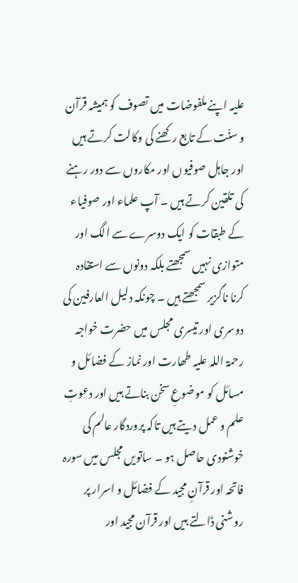علیہ اپنے ملفوضات میں تصوف کو ہمیشہ قرآن و سنّت کے تابع رکھنے کی وکالت کرتے ہیں اور جاہل صوفیوں اور مکاروں سے دور رہنے کی تلقین کرتے ہیں ۔ آپ علماء اور صوفیاء کے طبقات کو ایک دوسرے سے الگ اور متوازی نہیں سمجھتے بلکہ دونوں سے استفادہ کرنا ناگزیر سمجھتے ہیں ۔ چونکہ دلیل العارفین کی دوسری اور تیسری مجلس میں حضرت خواجہ رحمۃ اللہ علیہ طھارت اور نماز کے فضائل و مسائل کو موضوعِ سخن بناتے ہیں اور دعوتِ علم و عمل دیتے ہیں تاکہ پروردگار عالم کی خوشنودی حاصل ہو ۔ ساتویں مجلس میں سورہ فاتحہ اور قرآنِ مجید کے فضائل و اسرار پر روشنی ڈالتے ہیں اور قرآن مجید اور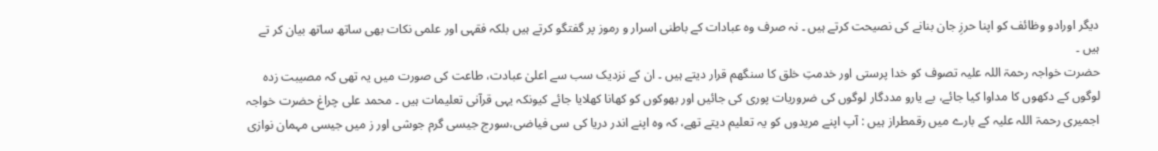دیگر اورادو وظائف کو اپنا حرزِ جان بنانے کی نصیحت کرتے ہیں ۔ نہ صرف وہ عبادات کے باطنی اسرار و رموز پر گفتگو کرتے ہیں بلکہ فقہی اور علمی نکات بھی ساتھ ساتھ بیان کر تے ہیں ۔
حضرت خواجہ رحمۃ اللہ علیہ تصوف کو خدا پرستی اور خدمتِ خلق کا سنگھم قرار دیتے ہیں ۔ ان کے نزدیک سب سے اعلیٰ عبادت، طاعت کی صورت میں یہ تھی کہ مصیبت زدہ لوگوں کے دکھوں کا مداوا کیا جائے، بے یارو مددگار لوگوں کی ضروریات پوری کی جائیں اور بھوکوں کو کھانا کھلایا جائے کیونکہ یہی قرآنی تعلیمات ہیں ۔ محمد علی چراغ حضرت خواجہ اجمیری رحمۃ اللہ علیہ کے بارے میں رقمطراز ہیں : آپ اپنے مریدوں کو یہ تعلیم دیتے تھے، کہ وہ اپنے اندر دریا کی سی فیاضی،سورج جیسی گرم جوشی اور ز میں جیسی مہمان نوازی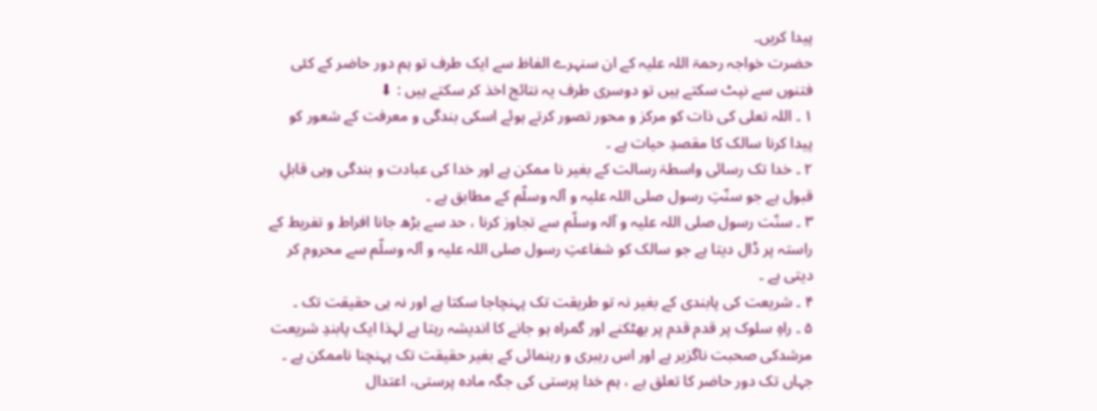پیدا کریں۔
حضرت خواجہ رحمۃ اللہ علیہ کے ان سنہرے الفاظ سے ایک طرف تو ہم دور حاضر کے کئی فتنوں سے نپٹ سکتے ہیں تو دوسری طرف یہ نتائج اخذ کر سکتے ہیں : ⬇
۱ ۔ اللہ تعلی کی ذات کو مرکز و محور تصور کرتے ہوئے اسکی بندگی و معرفت کے شعور کو پیدا کرنا سالک کا مقصدِ حیات ہے ۔
۲ ۔ خدا تک رسائی واسطہَ رسالت کے بغیر نا ممکن ہے اور خدا کی عبادت و بندگی وہی قابلِ قبول ہے جو سنّتِ رسول صلی اللہ علیہ و آلہ وسلّم کے مطابق ہے ۔
۳ ۔ سنّت رسول صلی اللہ علیہ و آلہ وسلّم سے تجاوز کرنا ، حد سے بڑھ جانا افراط و تفریط کے راستہ پر ڈال دیتا ہے جو سالک کو شفاعتِ رسول صلی اللہ علیہ و آلہ وسلّم سے محروم کر دیتی ہے ۔
۴ ۔ شریعت کی پابندی کے بغیر نہ تو طریقت تک پہنچاجا سکتا ہے اور نہ ہی حقیقت تک ۔
۵ ۔ راہِ سلوک پر قدم قدم پر بھٹکنے اور گمراہ ہو جانے کا اندیشہ رہتا ہے لہذا ایک پابندِ شریعت مرشدکی صحبت ناگزیر ہے اور اس رہبری و رہنمائی کے بغیر حقیقت تک پہنچنا ناممکن ہے ۔
جہاں تک دور حاضر کا تعلق ہے ، ہم خدا پرستی کی جگہ مادہ پرستی، اعتدال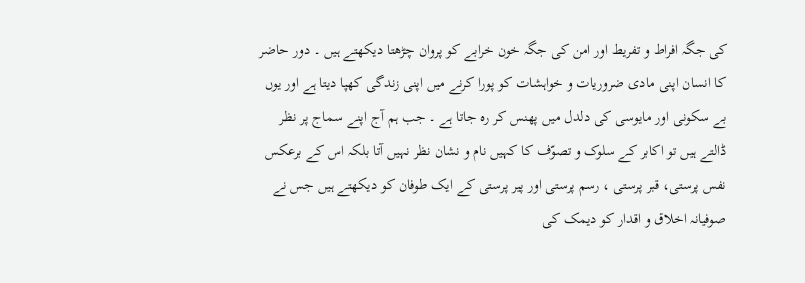کی جگہ افراط و تفریط اور امن کی جگہ خون خرابے کو پروان چڑھتا دیکھتے ہیں ۔ دور حاضر کا انسان اپنی مادی ضروریات و خواہشات کو پورا کرنے میں اپنی زندگی کھپا دیتا ہے اور یوں بے سکونی اور مایوسی کی دلدل میں پھنس کر رہ جاتا ہے ۔ جب ہم آج اپنے سماج پر نظر ڈالتے ہیں تو اکابر کے سلوک و تصوّف کا کہیں نام و نشان نظر نہیں آتا بلکہ اس کے برعکس نفس پرستی، قبر پرستی ، رسم پرستی اور پیر پرستی کے ایک طوفان کو دیکھتے ہیں جس نے صوفیانہ اخلاق و اقدار کو دیمک کی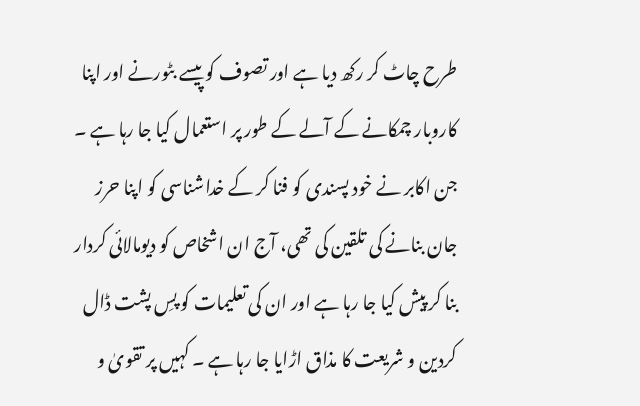طرح چاٹ کر رکھ دیا ہے اور تصوف کو پیسے بٹورنے اور اپنا کاروبار چمکانے کے آلے کے طور پر استعمال کیا جا رہا ہے ۔ جن اکابر نے خود پسندی کو فنا کر کے خداشناسی کو اپنا حرز جان بنانے کی تلقین کی تھی، آج ان اشخاص کو دیومالائی کردار بنا کر پیش کیا جا رہا ہے اور ان کی تعلیمات کو پسِ پشت ڈال کردین و شریعت کا مذاق اڑایا جا رہا ہے ۔ کہیں پر تقویٰ و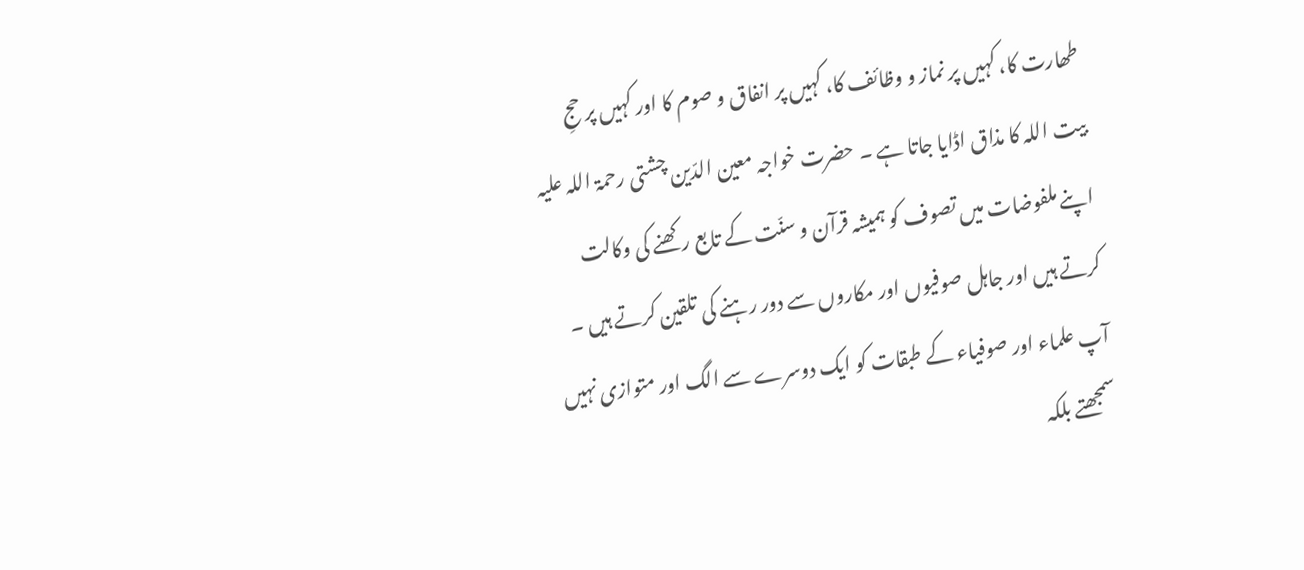طھارت کا، کہیں پر نماز و وظائف کا، کہیں پر انفاق و صوم کا اور کہیں پر حجِ بیت اللہ کا مذاق اڈایا جاتا ہے ۔ حضرت خواجہ معین الدّین چشتی رحمۃ اللہ علیہ اپنے ملفوضات میں تصوف کو ہمیشہ قرآن و سنّت کے تابع رکھنے کی وکالت کرتے ہیں اور جاہل صوفیوں اور مکاروں سے دور رہنے کی تلقین کرتے ہیں ۔ آپ علماء اور صوفیاء کے طبقات کو ایک دوسرے سے الگ اور متوازی نہیں سمجھتے بلکہ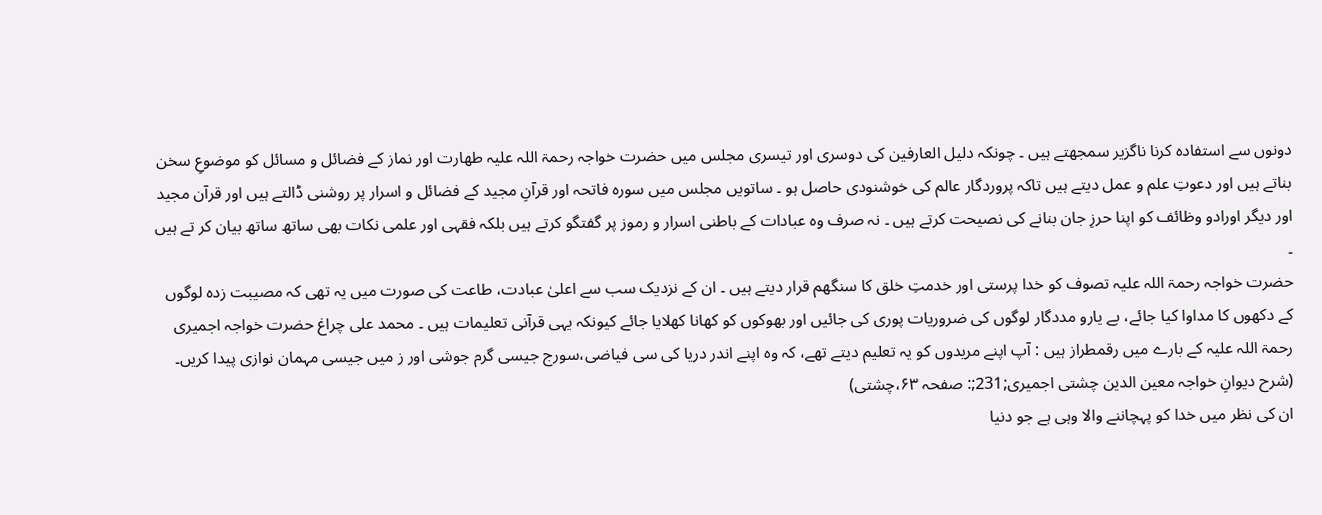دونوں سے استفادہ کرنا ناگزیر سمجھتے ہیں ۔ چونکہ دلیل العارفین کی دوسری اور تیسری مجلس میں حضرت خواجہ رحمۃ اللہ علیہ طھارت اور نماز کے فضائل و مسائل کو موضوعِ سخن بناتے ہیں اور دعوتِ علم و عمل دیتے ہیں تاکہ پروردگار عالم کی خوشنودی حاصل ہو ۔ ساتویں مجلس میں سورہ فاتحہ اور قرآنِ مجید کے فضائل و اسرار پر روشنی ڈالتے ہیں اور قرآن مجید اور دیگر اورادو وظائف کو اپنا حرزِ جان بنانے کی نصیحت کرتے ہیں ۔ نہ صرف وہ عبادات کے باطنی اسرار و رموز پر گفتگو کرتے ہیں بلکہ فقہی اور علمی نکات بھی ساتھ ساتھ بیان کر تے ہیں ۔
حضرت خواجہ رحمۃ اللہ علیہ تصوف کو خدا پرستی اور خدمتِ خلق کا سنگھم قرار دیتے ہیں ۔ ان کے نزدیک سب سے اعلیٰ عبادت، طاعت کی صورت میں یہ تھی کہ مصیبت زدہ لوگوں کے دکھوں کا مداوا کیا جائے، بے یارو مددگار لوگوں کی ضروریات پوری کی جائیں اور بھوکوں کو کھانا کھلایا جائے کیونکہ یہی قرآنی تعلیمات ہیں ۔ محمد علی چراغ حضرت خواجہ اجمیری رحمۃ اللہ علیہ کے بارے میں رقمطراز ہیں : آپ اپنے مریدوں کو یہ تعلیم دیتے تھے، کہ وہ اپنے اندر دریا کی سی فیاضی،سورج جیسی گرم جوشی اور ز میں جیسی مہمان نوازی پیدا کریں۔
(شرح دیوانِ خواجہ معین الدین چشتی اجمیری;231;: صفحہ ۶۳،چشتی)
ان کی نظر میں خدا کو پہچاننے والا وہی ہے جو دنیا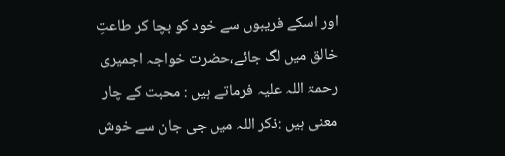اور اسکے فریبوں سے خود کو بچا کر طاعتِ خالق میں لگ جائے،حضرت خواجہ اجمیری رحمۃ اللہ علیہ فرماتے ہیں : محبت کے چار معنی ہیں :ذکر اللہ میں جی جان سے خوش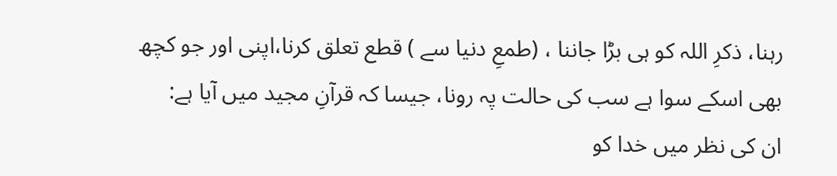رہنا، ذکرِ اللہ کو ہی بڑا جاننا ، (طمعِ دنیا سے ) قطع تعلق کرنا،اپنی اور جو کچھ بھی اسکے سوا ہے سب کی حالت پہ رونا، جیسا کہ قرآنِ مجید میں آیا ہے:
ان کی نظر میں خدا کو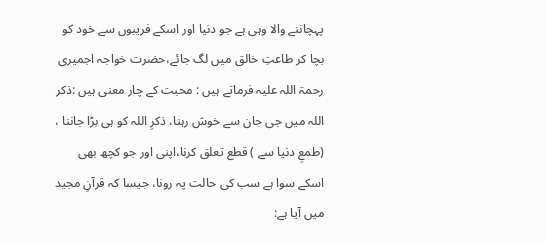پہچاننے والا وہی ہے جو دنیا اور اسکے فریبوں سے خود کو بچا کر طاعتِ خالق میں لگ جائے،حضرت خواجہ اجمیری رحمۃ اللہ علیہ فرماتے ہیں : محبت کے چار معنی ہیں :ذکر اللہ میں جی جان سے خوش رہنا، ذکرِ اللہ کو ہی بڑا جاننا ، (طمعِ دنیا سے ) قطع تعلق کرنا،اپنی اور جو کچھ بھی اسکے سوا ہے سب کی حالت پہ رونا، جیسا کہ قرآنِ مجید میں آیا ہے: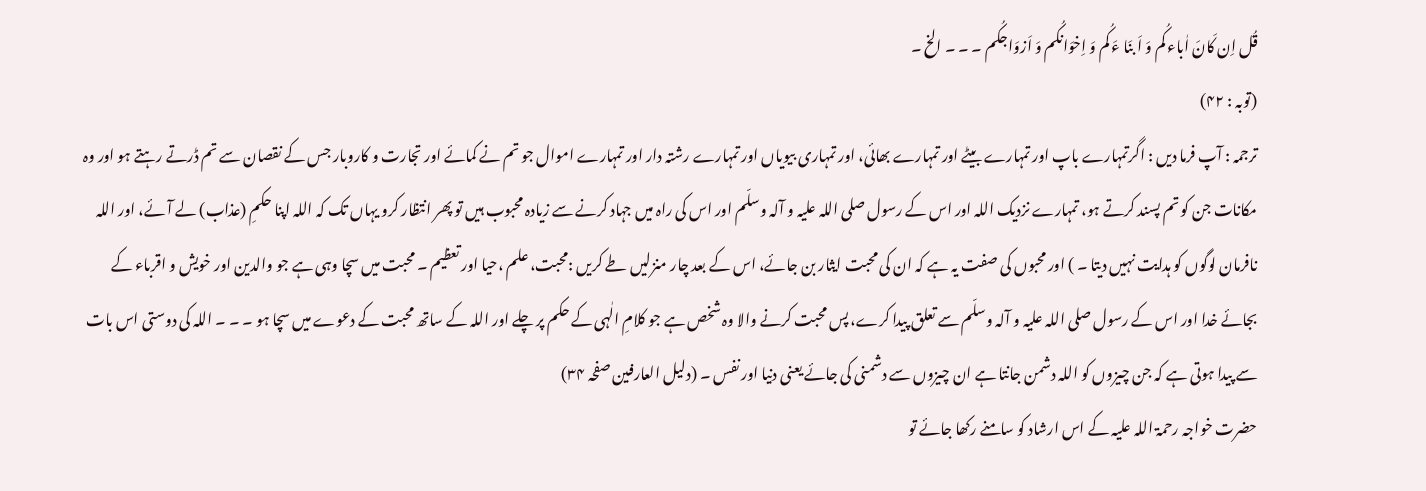قُل اِن کَانَ اٰباء کُم وَ اَ بنَا ءَ کُم وَ اِخوَانکُم وَ اَزوَاجکُم ۔ ۔ ۔ الخ ۔
(توبہ : ۴۲)
ترجمہ : آپ فرما دیں : اگرتمہارے باپ اور تمہارے بیٹے اور تمہارے بھائی، اور تمہاری بیویاں اور تمہارے رشتہ دار اور تمہارے اموال جو تم نے کمائے اور تجارت و کاروبار جس کے نقصان سے تم ڈرتے رہتے ہو اور وہ مکانات جن کو تم پسند کرتے ہو، تمہارے نزدیک اللہ اور اس کے رسول صلی اللہ علیہ و آلہ وسلّم اور اس کی راہ میں جہاد کرنے سے زیادہ محبوب ہیں تو پھر انتظار کرو یہاں تک کہ اللہ اپنا حکمِ (عذاب) لے آئے، اور اللہ نافرمان لوگوں کو ہدایت نہیں دیتا ۔ ) اور محبوں کی صفت یہ ہے کہ ان کی محبت ایثار بن جائے، اس کے بعد چار منزلیں طے کریں :محبت، علم ،حیا اور تعظیم ۔ محبت میں سچا وہی ہے جو والدین اور خویش و اقرباء کے بجائے خدا اور اس کے رسول صلی اللہ علیہ و آلہ وسلّم سے تعلق پیدا کرے، پس محبت کرنے والا وہ شخص ہے جو کلامِ الٰہی کے حکم پر چلے اور اللہ کے ساتھ محبت کے دعوے میں سچا ہو ۔ ۔ ۔ اللہ کی دوستی اس بات سے پیدا ہوتی ہے کہ جن چیزوں کو اللہ دشمن جانتا ہے ان چیزوں سے دشمنی کی جائے یعنی دنیا اور نفس ۔ (دلیل العارفین صفحہ ۳۴)
حضرت خواجہ رحمۃ اللہ علیہ کے اس ارشاد کو سامنے رکھا جائے تو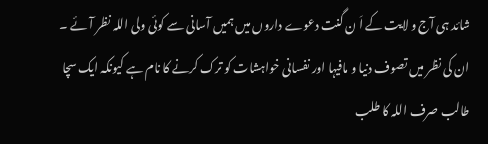شائد ہی آج و لایت کے اَ ن گنت دعوے داروں میں ہمیں آسانی سے کوئی ولی اللہ نظر آئے ۔ ان کی نظر میں تصوف دنیا و مافیہا اور نفسانی خواہشات کو ترک کرنے کا نام ہے کیونکہ ایک سچا طالب صرف اللہ کا طلب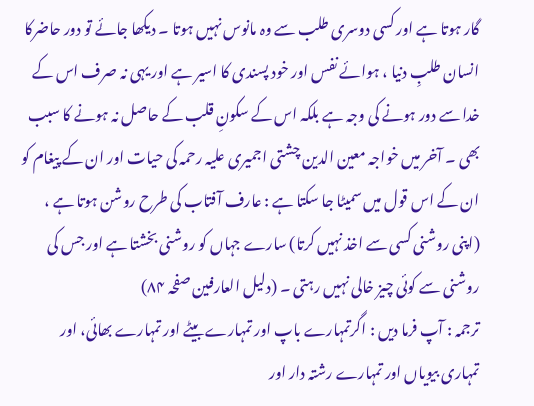گار ہوتا ہے اور کسی دوسری طلب سے وہ مانوس نہیں ہوتا ۔ دیکھا جائے تو دور حاضرکا انسان طلبِ دنیا ، ہوائے نفس اور خود پسندی کا اسیر ہے اور یہی نہ صرف اس کے خدا سے دور ہونے کی وجہ ہے بلکہ اس کے سکونِ قلب کے حاصل نہ ہونے کا سبب بھی ۔ آخر میں خواجہ معین الدین چشتی اجمیری علیہ رحمہ کی حیات اور ان کے پیغام کو ان کے اس قول میں سمیٹا جا سکتا ہے : عارف آفتاب کی طرح روشن ہوتا ہے ، (اپنی روشنی کسی سے اخذ نہیں کرتا) سارے جہاں کو روشنی بخشتا ہے اور جس کی روشنی سے کوئی چیز خالی نہیں رہتی ۔ (دلیل العارفین صفحہ ۸۴)
ترجمہ : آپ فرما دیں : اگرتمہارے باپ اور تمہارے بیٹے اور تمہارے بھائی، اور تمہاری بیویاں اور تمہارے رشتہ دار اور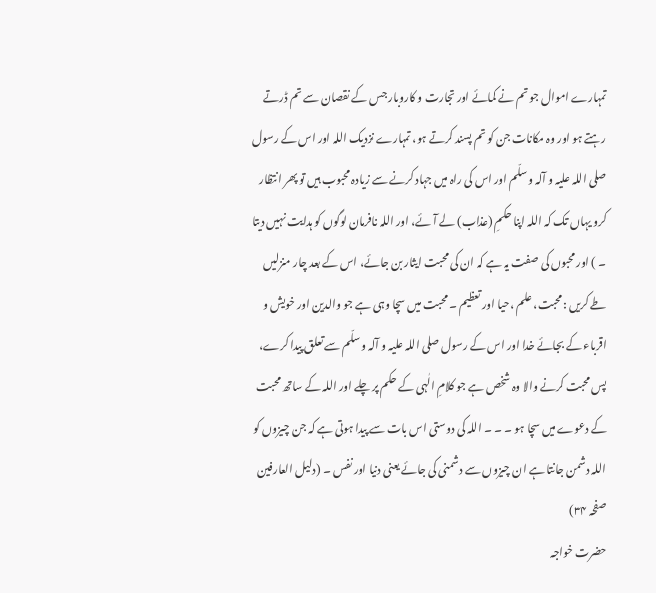تمہارے اموال جو تم نے کمائے اور تجارت و کاروبار جس کے نقصان سے تم ڈرتے رہتے ہو اور وہ مکانات جن کو تم پسند کرتے ہو، تمہارے نزدیک اللہ اور اس کے رسول صلی اللہ علیہ و آلہ وسلّم اور اس کی راہ میں جہاد کرنے سے زیادہ محبوب ہیں تو پھر انتظار کرو یہاں تک کہ اللہ اپنا حکمِ (عذاب) لے آئے، اور اللہ نافرمان لوگوں کو ہدایت نہیں دیتا ۔ ) اور محبوں کی صفت یہ ہے کہ ان کی محبت ایثار بن جائے، اس کے بعد چار منزلیں طے کریں :محبت، علم ،حیا اور تعظیم ۔ محبت میں سچا وہی ہے جو والدین اور خویش و اقرباء کے بجائے خدا اور اس کے رسول صلی اللہ علیہ و آلہ وسلّم سے تعلق پیدا کرے، پس محبت کرنے والا وہ شخص ہے جو کلامِ الٰہی کے حکم پر چلے اور اللہ کے ساتھ محبت کے دعوے میں سچا ہو ۔ ۔ ۔ اللہ کی دوستی اس بات سے پیدا ہوتی ہے کہ جن چیزوں کو اللہ دشمن جانتا ہے ان چیزوں سے دشمنی کی جائے یعنی دنیا اور نفس ۔ (دلیل العارفین صفحہ ۳۴)
حضرت خواجہ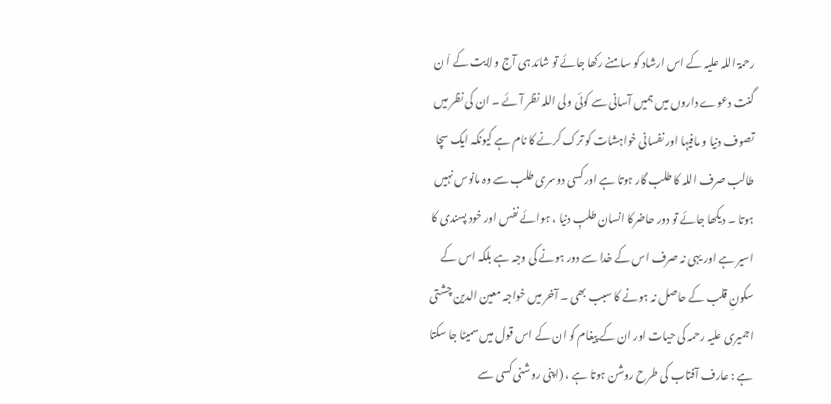رحمۃ اللہ علیہ کے اس ارشاد کو سامنے رکھا جائے تو شائد ہی آج و لایت کے اَ ن گنت دعوے داروں میں ہمیں آسانی سے کوئی ولی اللہ نظر آئے ۔ ان کی نظر میں تصوف دنیا و مافیہا اور نفسانی خواہشات کو ترک کرنے کا نام ہے کیونکہ ایک سچا طالب صرف اللہ کا طلب گار ہوتا ہے اور کسی دوسری طلب سے وہ مانوس نہیں ہوتا ۔ دیکھا جائے تو دور حاضرکا انسان طلبِ دنیا ، ہوائے نفس اور خود پسندی کا اسیر ہے اور یہی نہ صرف اس کے خدا سے دور ہونے کی وجہ ہے بلکہ اس کے سکونِ قلب کے حاصل نہ ہونے کا سبب بھی ۔ آخر میں خواجہ معین الدین چشتی اجمیری علیہ رحمہ کی حیات اور ان کے پیغام کو ان کے اس قول میں سمیٹا جا سکتا ہے : عارف آفتاب کی طرح روشن ہوتا ہے ، (اپنی روشنی کسی سے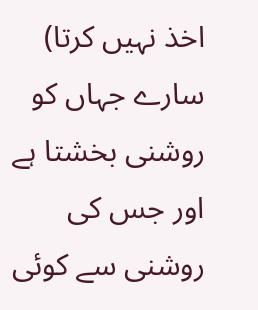اخذ نہیں کرتا) سارے جہاں کو روشنی بخشتا ہے اور جس کی روشنی سے کوئی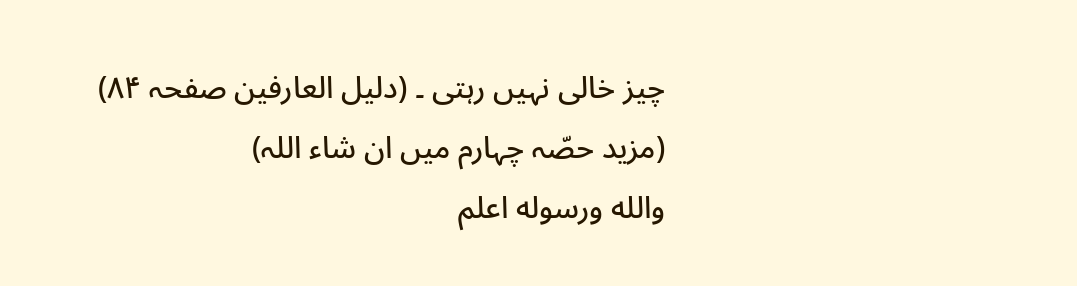چیز خالی نہیں رہتی ۔ (دلیل العارفین صفحہ ۸۴)
(مزید حصّہ چہارم میں ان شاء اللہ)
والله ورسوله اعلم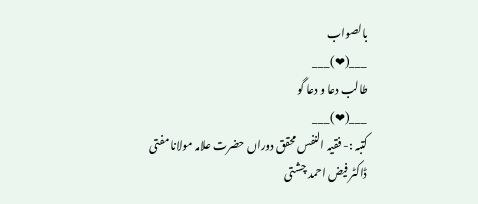بالصواب
___(❤)___
طالب دعا و دعا گو
___(❤)___
کتبہ :- فقیہ النفس محقق دوراں حضرت علامہ مولانا مفتی
ڈاکٹر فیض احمد چشتی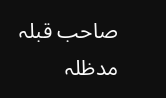صاحب قبلہ مدظلہ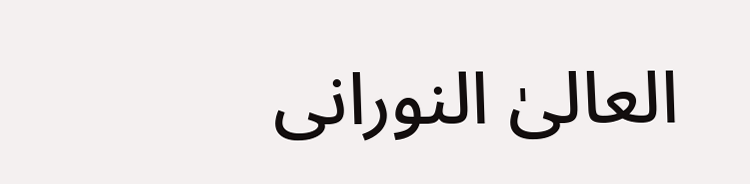العالیٰ النورانی